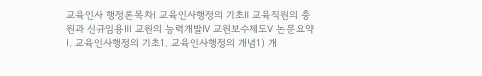교육인사 행정론목차Ⅰ 교육인사행정의 기초Ⅱ 교육직원의 충원과 신규임용Ⅲ 교원의 능력개발Ⅳ 교원보수제도Ⅴ 논문요약Ⅰ. 교육인사행정의 기초1. 교육인사행정의 개념1) 개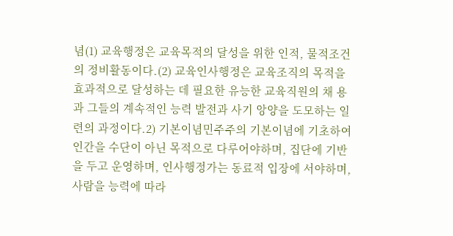념(1) 교육행정은 교육목적의 달성을 위한 인적, 물적조건의 정비활동이다.(2) 교육인사행정은 교육조직의 목적을 효과적으로 달성하는 데 필요한 유능한 교육직원의 채 용과 그들의 계속적인 능력 발전과 사기 앙양을 도모하는 일련의 과정이다.2) 기본이념민주주의 기본이념에 기초하여 인간을 수단이 아닌 목적으로 다루어야하며, 집단에 기반을 두고 운영하며, 인사행정가는 동료적 입장에 서야하며, 사람을 능력에 따라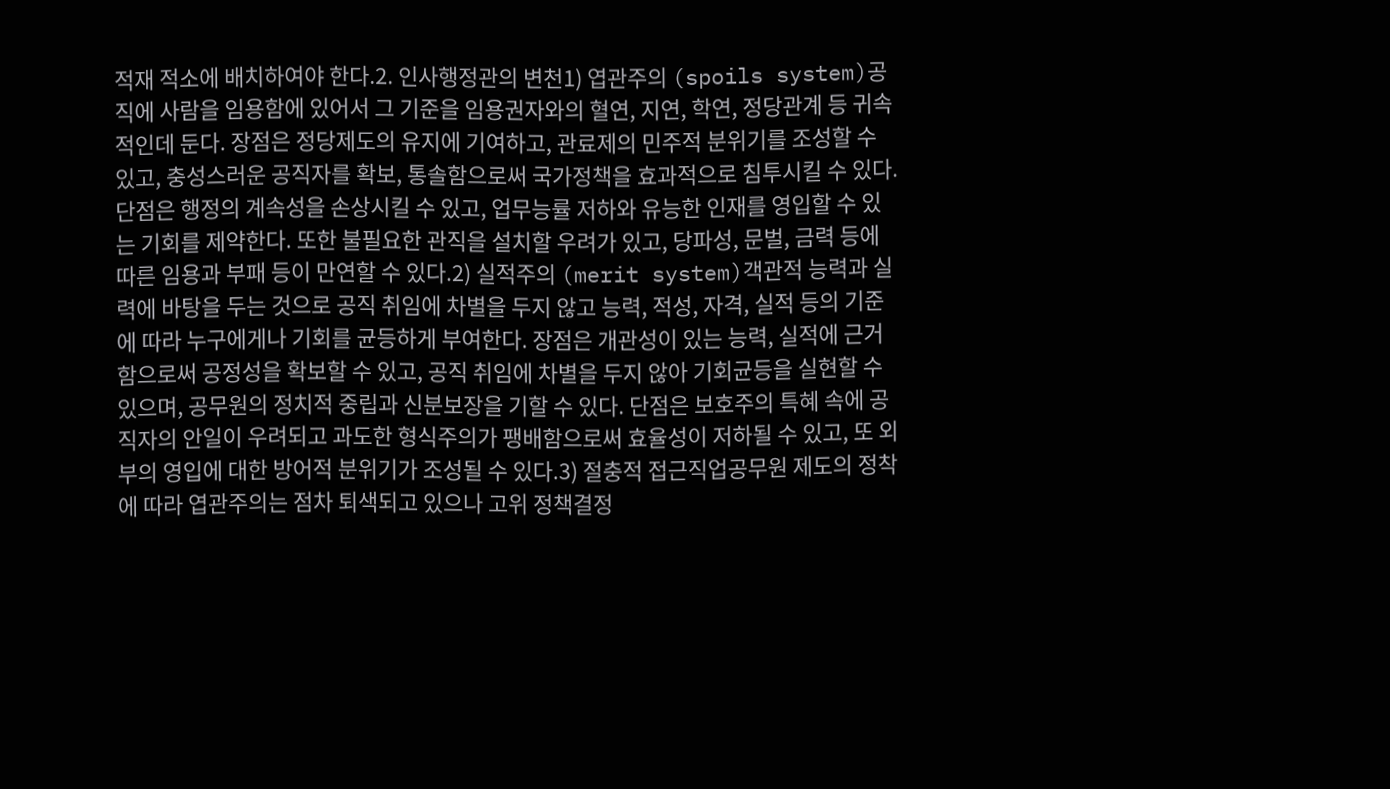적재 적소에 배치하여야 한다.2. 인사행정관의 변천1) 엽관주의 (spoils system)공직에 사람을 임용함에 있어서 그 기준을 임용권자와의 혈연, 지연, 학연, 정당관계 등 귀속적인데 둔다. 장점은 정당제도의 유지에 기여하고, 관료제의 민주적 분위기를 조성할 수 있고, 충성스러운 공직자를 확보, 통솔함으로써 국가정책을 효과적으로 침투시킬 수 있다.단점은 행정의 계속성을 손상시킬 수 있고, 업무능률 저하와 유능한 인재를 영입할 수 있는 기회를 제약한다. 또한 불필요한 관직을 설치할 우려가 있고, 당파성, 문벌, 금력 등에 따른 임용과 부패 등이 만연할 수 있다.2) 실적주의 (merit system)객관적 능력과 실력에 바탕을 두는 것으로 공직 취임에 차별을 두지 않고 능력, 적성, 자격, 실적 등의 기준에 따라 누구에게나 기회를 균등하게 부여한다. 장점은 개관성이 있는 능력, 실적에 근거함으로써 공정성을 확보할 수 있고, 공직 취임에 차별을 두지 않아 기회균등을 실현할 수 있으며, 공무원의 정치적 중립과 신분보장을 기할 수 있다. 단점은 보호주의 특혜 속에 공직자의 안일이 우려되고 과도한 형식주의가 팽배함으로써 효율성이 저하될 수 있고, 또 외부의 영입에 대한 방어적 분위기가 조성될 수 있다.3) 절충적 접근직업공무원 제도의 정착에 따라 엽관주의는 점차 퇴색되고 있으나 고위 정책결정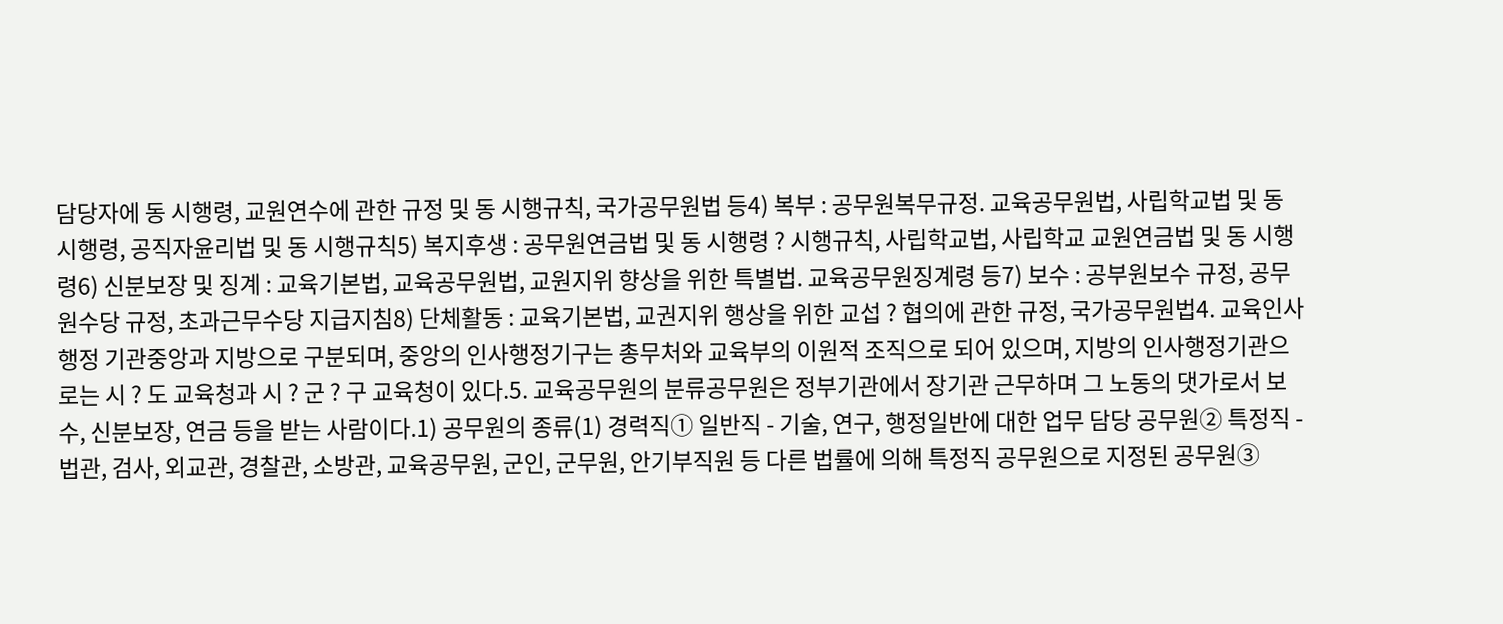담당자에 동 시행령, 교원연수에 관한 규정 및 동 시행규칙, 국가공무원법 등4) 복부 : 공무원복무규정. 교육공무원법, 사립학교법 및 동 시행령, 공직자윤리법 및 동 시행규칙5) 복지후생 : 공무원연금법 및 동 시행령 ? 시행규칙, 사립학교법, 사립학교 교원연금법 및 동 시행령6) 신분보장 및 징계 : 교육기본법, 교육공무원법, 교원지위 향상을 위한 특별법. 교육공무원징계령 등7) 보수 : 공부원보수 규정, 공무원수당 규정, 초과근무수당 지급지침8) 단체활동 : 교육기본법, 교권지위 행상을 위한 교섭 ? 협의에 관한 규정, 국가공무원법4. 교육인사행정 기관중앙과 지방으로 구분되며, 중앙의 인사행정기구는 총무처와 교육부의 이원적 조직으로 되어 있으며, 지방의 인사행정기관으로는 시 ? 도 교육청과 시 ? 군 ? 구 교육청이 있다.5. 교육공무원의 분류공무원은 정부기관에서 장기관 근무하며 그 노동의 댓가로서 보수, 신분보장, 연금 등을 받는 사람이다.1) 공무원의 종류(1) 경력직① 일반직 - 기술, 연구, 행정일반에 대한 업무 담당 공무원② 특정직 - 법관, 검사, 외교관, 경찰관, 소방관, 교육공무원, 군인, 군무원, 안기부직원 등 다른 법률에 의해 특정직 공무원으로 지정된 공무원③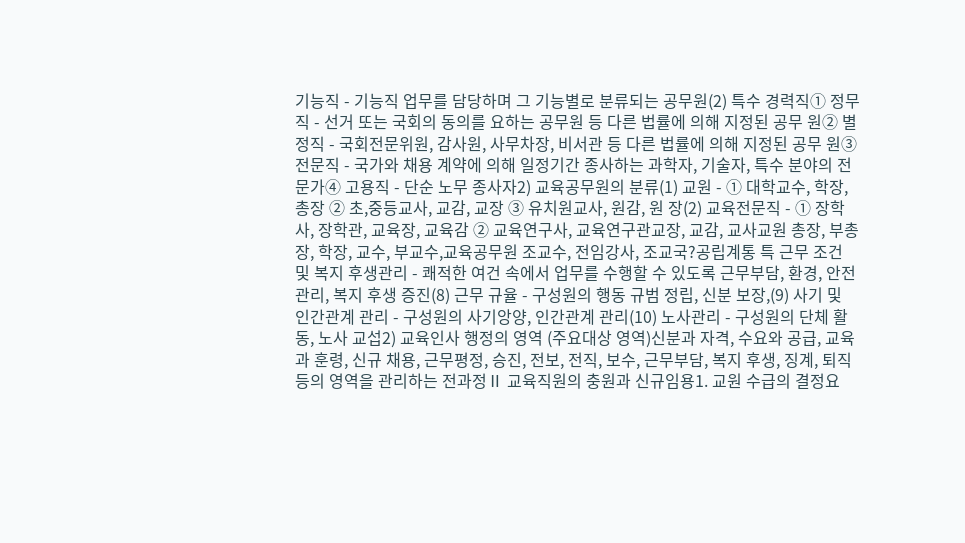기능직 - 기능직 업무를 담당하며 그 기능별로 분류되는 공무원(2) 특수 경력직① 정무직 - 선거 또는 국회의 동의를 요하는 공무원 등 다른 법률에 의해 지정된 공무 원② 별정직 - 국회전문위원, 감사원, 사무차장, 비서관 등 다른 법률에 의해 지정된 공무 원③ 전문직 - 국가와 채용 계약에 의해 일정기간 종사하는 과학자, 기술자, 특수 분야의 전문가④ 고용직 - 단순 노무 종사자2) 교육공무원의 분류(1) 교원 - ① 대학교수, 학장, 총장 ② 초,중등교사, 교감, 교장 ③ 유치원교사, 원감, 원 장(2) 교육전문직 - ① 장학사, 장학관, 교육장, 교육감 ② 교육연구사, 교육연구관교장, 교감, 교사교원 총장, 부총장, 학장, 교수, 부교수,교육공무원 조교수, 전임강사, 조교국?공립계통 특 근무 조건 및 복지 후생관리 - 쾌적한 여건 속에서 업무를 수행할 수 있도록 근무부담, 환경, 안전관리, 복지 후생 증진(8) 근무 규율 - 구성원의 행동 규범 정립, 신분 보장,(9) 사기 및 인간관계 관리 - 구성원의 사기앙양, 인간관계 관리(10) 노사관리 - 구성원의 단체 활동, 노사 교섭2) 교육인사 행정의 영역 (주요대상 영역)신분과 자격, 수요와 공급, 교육과 훈령, 신규 채용, 근무평정, 승진, 전보, 전직, 보수, 근무부담, 복지 후생, 징계, 퇴직 등의 영역을 관리하는 전과정Ⅱ 교육직원의 충원과 신규임용1. 교원 수급의 결정요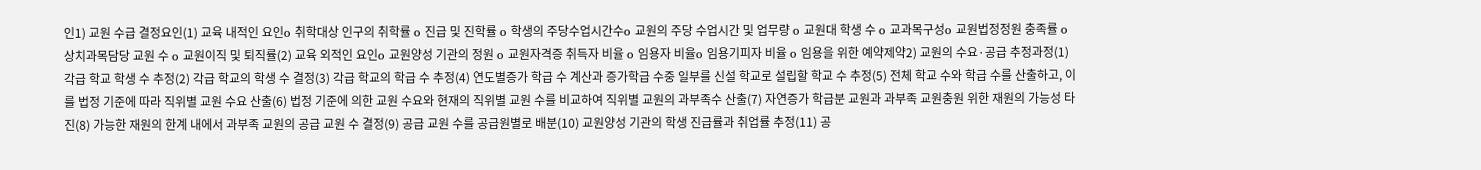인1) 교원 수급 결정요인(1) 교육 내적인 요인o 취학대상 인구의 취학률 o 진급 및 진학률 o 학생의 주당수업시간수o 교원의 주당 수업시간 및 업무량 o 교원대 학생 수 o 교과목구성o 교원법정정원 충족률 o 상치과목담당 교원 수 o 교원이직 및 퇴직률(2) 교육 외적인 요인o 교원양성 기관의 정원 o 교원자격증 취득자 비율 o 임용자 비율o 임용기피자 비율 o 임용을 위한 예약제약2) 교원의 수요·공급 추정과정(1) 각급 학교 학생 수 추정(2) 각급 학교의 학생 수 결정(3) 각급 학교의 학급 수 추정(4) 연도별증가 학급 수 계산과 증가학급 수중 일부를 신설 학교로 설립할 학교 수 추정(5) 전체 학교 수와 학급 수를 산출하고, 이를 법정 기준에 따라 직위별 교원 수요 산출(6) 법정 기준에 의한 교원 수요와 현재의 직위별 교원 수를 비교하여 직위별 교원의 과부족수 산출(7) 자연증가 학급분 교원과 과부족 교원충원 위한 재원의 가능성 타진(8) 가능한 재원의 한계 내에서 과부족 교원의 공급 교원 수 결정(9) 공급 교원 수를 공급원별로 배분(10) 교원양성 기관의 학생 진급률과 취업률 추정(11) 공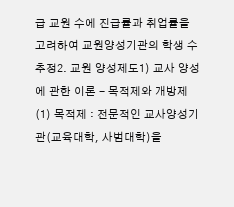급 교원 수에 진급률과 취업률을 고려하여 교원양성기관의 학생 수 추정2. 교원 양성제도1) 교사 양성에 관한 이론 - 목적제와 개방제(1) 목적제 : 전문적인 교사양성기관(교육대학, 사범대학)을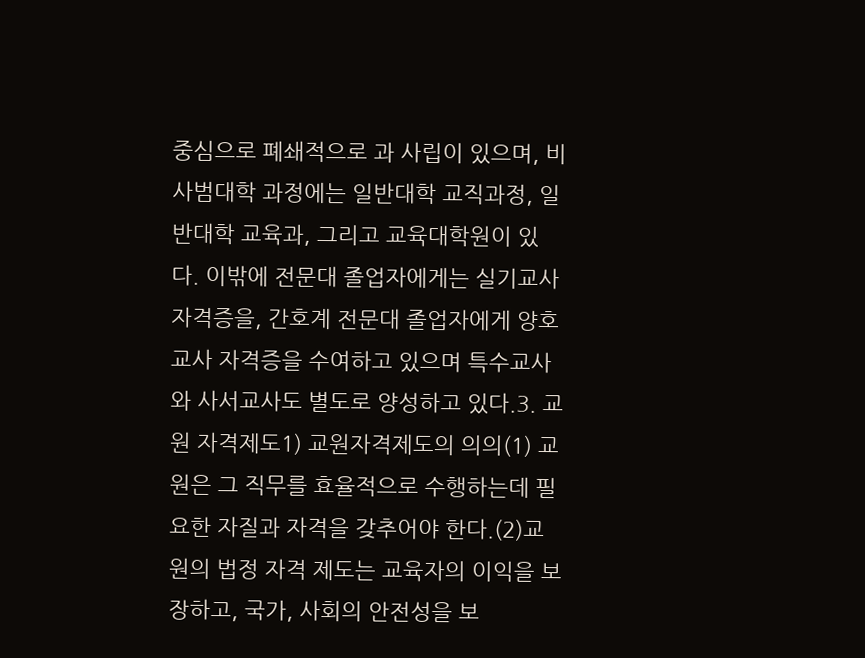중심으로 폐쇄적으로 과 사립이 있으며, 비사범대학 과정에는 일반대학 교직과정, 일반대학 교육과, 그리고 교육대학원이 있다. 이밖에 전문대 졸업자에게는 실기교사 자격증을, 간호계 전문대 졸업자에게 양호교사 자격증을 수여하고 있으며 특수교사와 사서교사도 별도로 양성하고 있다.3. 교원 자격제도1) 교원자격제도의 의의(1) 교원은 그 직무를 효율적으로 수행하는데 필요한 자질과 자격을 갖추어야 한다.(2)교원의 법정 자격 제도는 교육자의 이익을 보장하고, 국가, 사회의 안전성을 보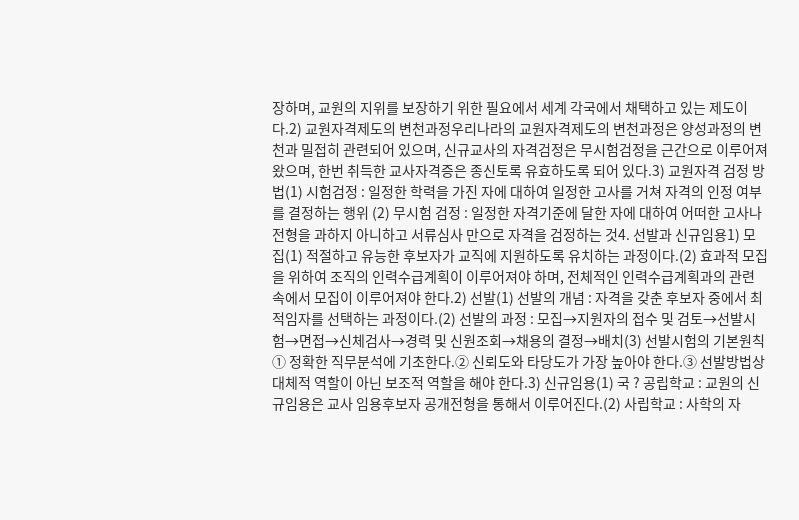장하며, 교원의 지위를 보장하기 위한 필요에서 세계 각국에서 채택하고 있는 제도이다.2) 교원자격제도의 변천과정우리나라의 교원자격제도의 변천과정은 양성과정의 변천과 밀접히 관련되어 있으며, 신규교사의 자격검정은 무시험검정을 근간으로 이루어져 왔으며, 한번 취득한 교사자격증은 종신토록 유효하도록 되어 있다.3) 교원자격 검정 방법(1) 시험검정 : 일정한 학력을 가진 자에 대하여 일정한 고사를 거쳐 자격의 인정 여부를 결정하는 행위 (2) 무시험 검정 : 일정한 자격기준에 달한 자에 대하여 어떠한 고사나 전형을 과하지 아니하고 서류심사 만으로 자격을 검정하는 것4. 선발과 신규임용1) 모집(1) 적절하고 유능한 후보자가 교직에 지원하도록 유치하는 과정이다.(2) 효과적 모집을 위하여 조직의 인력수급계획이 이루어져야 하며, 전체적인 인력수급계획과의 관련 속에서 모집이 이루어져야 한다.2) 선발(1) 선발의 개념 : 자격을 갖춘 후보자 중에서 최적임자를 선택하는 과정이다.(2) 선발의 과정 : 모집→지원자의 접수 및 검토→선발시험→면접→신체검사→경력 및 신원조회→채용의 결정→배치(3) 선발시험의 기본원칙① 정확한 직무분석에 기초한다.② 신뢰도와 타당도가 가장 높아야 한다.③ 선발방법상 대체적 역할이 아닌 보조적 역할을 해야 한다.3) 신규임용(1) 국 ? 공립학교 : 교원의 신규임용은 교사 임용후보자 공개전형을 통해서 이루어진다.(2) 사립학교 : 사학의 자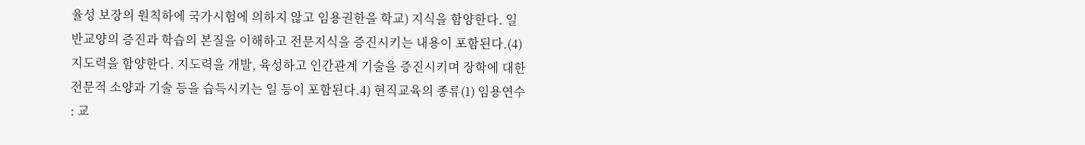율성 보장의 원칙하에 국가시험에 의하지 않고 임용권한을 학교) 지식을 함양한다. 일반교양의 증진과 학습의 본질을 이해하고 전문지식을 증진시키는 내용이 포함된다.(4) 지도력을 함양한다. 지도력을 개발, 육성하고 인간관계 기술을 증진시키며 장학에 대한 전문적 소양과 기술 등을 습득시키는 일 등이 포함된다.4) 현직교육의 종류(1) 임용연수 : 교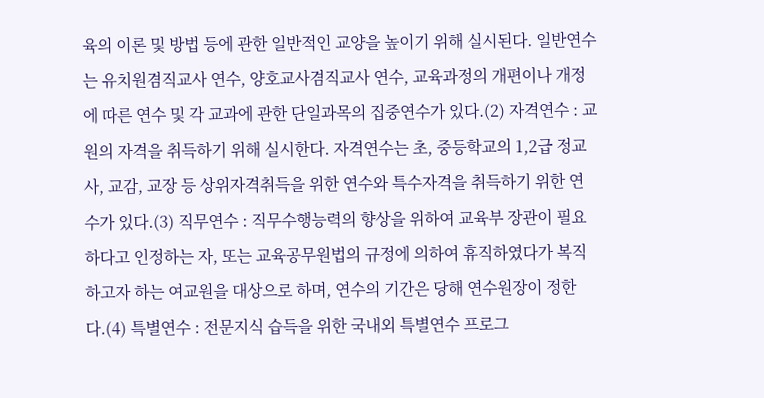육의 이론 및 방법 등에 관한 일반적인 교양을 높이기 위해 실시된다. 일반연수는 유치원겸직교사 연수, 양호교사겸직교사 연수, 교육과정의 개편이나 개정에 따른 연수 및 각 교과에 관한 단일과목의 집중연수가 있다.(2) 자격연수 : 교원의 자격을 취득하기 위해 실시한다. 자격연수는 초, 중등학교의 1,2급 정교사, 교감, 교장 등 상위자격취득을 위한 연수와 특수자격을 취득하기 위한 연수가 있다.(3) 직무연수 : 직무수행능력의 향상을 위하여 교육부 장관이 필요하다고 인정하는 자, 또는 교육공무원법의 규정에 의하여 휴직하였다가 복직하고자 하는 여교원을 대상으로 하며, 연수의 기간은 당해 연수원장이 정한다.(4) 특별연수 : 전문지식 습득을 위한 국내외 특별연수 프로그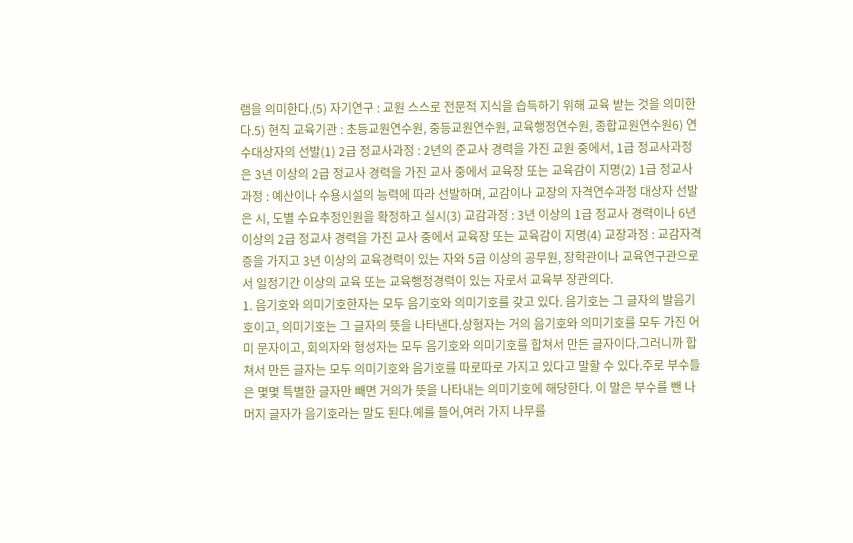램을 의미한다.(5) 자기연구 : 교원 스스로 전문적 지식을 습득하기 위해 교육 받는 것을 의미한다.5) 현직 교육기관 : 초등교원연수원, 중등교원연수원, 교육행정연수원, 종합교원연수원6) 연수대상자의 선발(1) 2급 정교사과정 : 2년의 준교사 경력을 가진 교원 중에서, 1급 정교사과정은 3년 이상의 2급 정교사 경력을 가진 교사 중에서 교육장 또는 교육감이 지명(2) 1급 정교사과정 : 예산이나 수용시설의 능력에 따라 선발하며, 교감이나 교장의 자격연수과정 대상자 선발은 시, 도별 수요추정인원을 확정하고 실시(3) 교감과정 : 3년 이상의 1급 정교사 경력이나 6년 이상의 2급 정교사 경력을 가진 교사 중에서 교육장 또는 교육감이 지명(4) 교장과정 : 교감자격증을 가지고 3년 이상의 교육경력이 있는 자와 5급 이상의 공무원, 장학관이나 교육연구관으로서 일정기간 이상의 교육 또는 교육행정경력이 있는 자로서 교육부 장관의다.
1. 음기호와 의미기호한자는 모두 음기호와 의미기호를 갖고 있다. 음기호는 그 글자의 발음기호이고, 의미기호는 그 글자의 뜻을 나타낸다.상형자는 거의 음기호와 의미기호를 모두 가진 어미 문자이고, 회의자와 형성자는 모두 음기호와 의미기호를 합쳐서 만든 글자이다.그러니까 합쳐서 만든 글자는 모두 의미기호와 음기호를 따로따로 가지고 있다고 말할 수 있다.주로 부수들은 몇몇 특별한 글자만 빼면 거의가 뜻을 나타내는 의미기호에 해당한다. 이 말은 부수를 뺀 나머지 글자가 음기호라는 말도 된다.예를 들어,여러 가지 나무를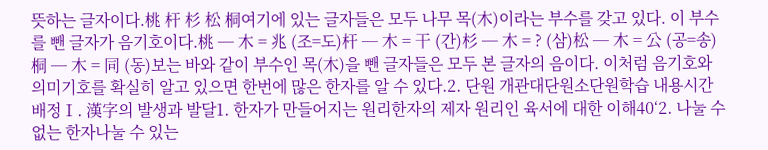뜻하는 글자이다.桃 杆 杉 松 桐여기에 있는 글자들은 모두 나무 목(木)이라는 부수를 갖고 있다. 이 부수를 뺀 글자가 음기호이다.桃 ─ 木 = 兆 (조=도)杆 ─ 木 = 干 (간)杉 ─ 木 = ? (삼)松 ─ 木 = 公 (공=송)桐 ─ 木 = 同 (동)보는 바와 같이 부수인 목(木)을 뺀 글자들은 모두 본 글자의 음이다. 이처럼 음기호와 의미기호를 확실히 알고 있으면 한번에 많은 한자를 알 수 있다.2. 단원 개관대단원소단원학습 내용시간 배정Ⅰ. 漢字의 발생과 발달1. 한자가 만들어지는 원리한자의 제자 원리인 육서에 대한 이해40‘2. 나눌 수 없는 한자나눌 수 있는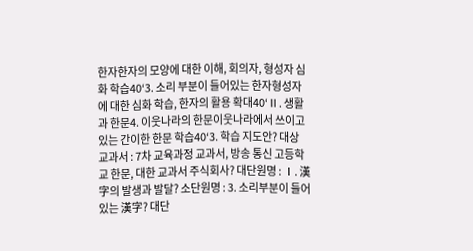한자한자의 모양에 대한 이해, 회의자, 형성자 심화 학습40‘3. 소리 부분이 들어있는 한자형성자에 대한 심화 학습, 한자의 활용 확대40‘Ⅱ. 생활과 한문4. 이웃나라의 한문이웃나라에서 쓰이고 있는 간이한 한문 학습40‘3. 학습 지도안? 대상 교과서 : 7차 교육과정 교과서, 방송 통신 고등학교 한문, 대한 교과서 주식회사? 대단원명 : Ⅰ. 漢字의 발생과 발달? 소단원명 : 3. 소리부분이 들어 있는 漢字? 대단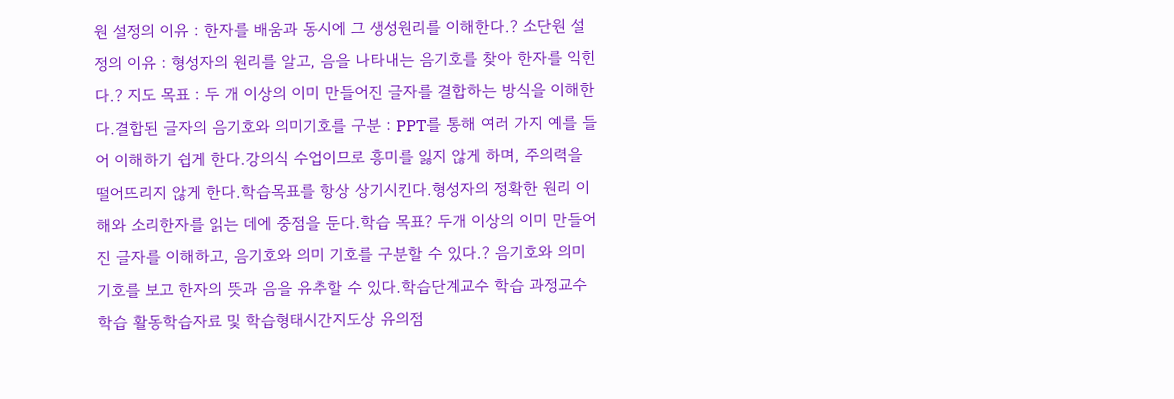원 설정의 이유 : 한자를 배움과 동시에 그 생성원리를 이해한다.? 소단원 설정의 이유 : 형성자의 원리를 알고, 음을 나타내는 음기호를 찾아 한자를 익힌다.? 지도 목표 : 두 개 이상의 이미 만들어진 글자를 결합하는 방식을 이해한다.결합된 글자의 음기호와 의미기호를 구분 : PPT를 통해 여러 가지 예를 들어 이해하기 쉽게 한다.강의식 수업이므로 흥미를 잃지 않게 하며, 주의력을 떨어뜨리지 않게 한다.학습목표를 항상 상기시킨다.형성자의 정확한 원리 이해와 소리한자를 읽는 데에 중점을 둔다.학습 목표? 두개 이상의 이미 만들어진 글자를 이해하고, 음기호와 의미 기호를 구분할 수 있다.? 음기호와 의미 기호를 보고 한자의 뜻과 음을 유추할 수 있다.학습단계교수 학습 과정교수 학습 활동학습자료 및 학습형태시간지도상 유의점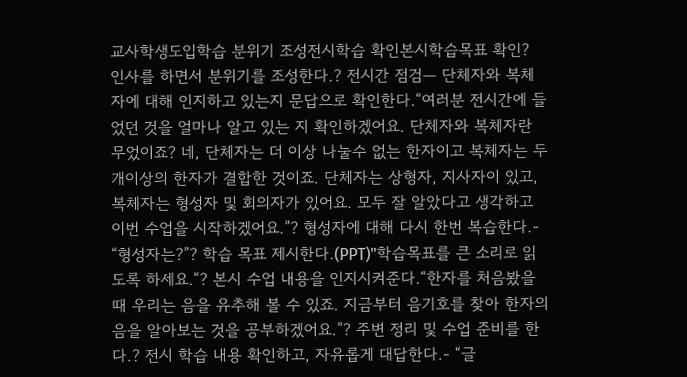교사학생도입학습 분위기 조성전시학습 확인본시학습목표 확인? 인사를 하면서 분위기를 조성한다.? 전시간 점검― 단체자와 복체자에 대해 인지하고 있는지 문답으로 확인한다.“여러분 전시간에 들었던 것을 얼마나 알고 있는 지 확인하겠어요. 단체자와 복체자란 무었이죠? 네, 단체자는 더 이상 나눌수 없는 한자이고 복체자는 두개이상의 한자가 결합한 것이죠. 단체자는 상형자, 지사자이 있고, 복체자는 형성자 및 회의자가 있어요. 모두 잘 알았다고 생각하고 이번 수업을 시작하겠어요.”? 형성자에 대해 다시 한번 복습한다.- “형성자는?”? 학습 목표 제시한다.(PPT)"학습목표를 큰 소리로 읽도록 하세요.“? 본시 수업 내용을 인지시켜준다.“한자를 처음봤을 때 우리는 음을 유추해 볼 수 있죠. 지금부터 음기호를 찾아 한자의 음을 알아보는 것을 공부하겠어요.”? 주변 정리 및 수업 준비를 한다.? 전시 학습 내용 확인하고, 자유롭게 대답한다.- “글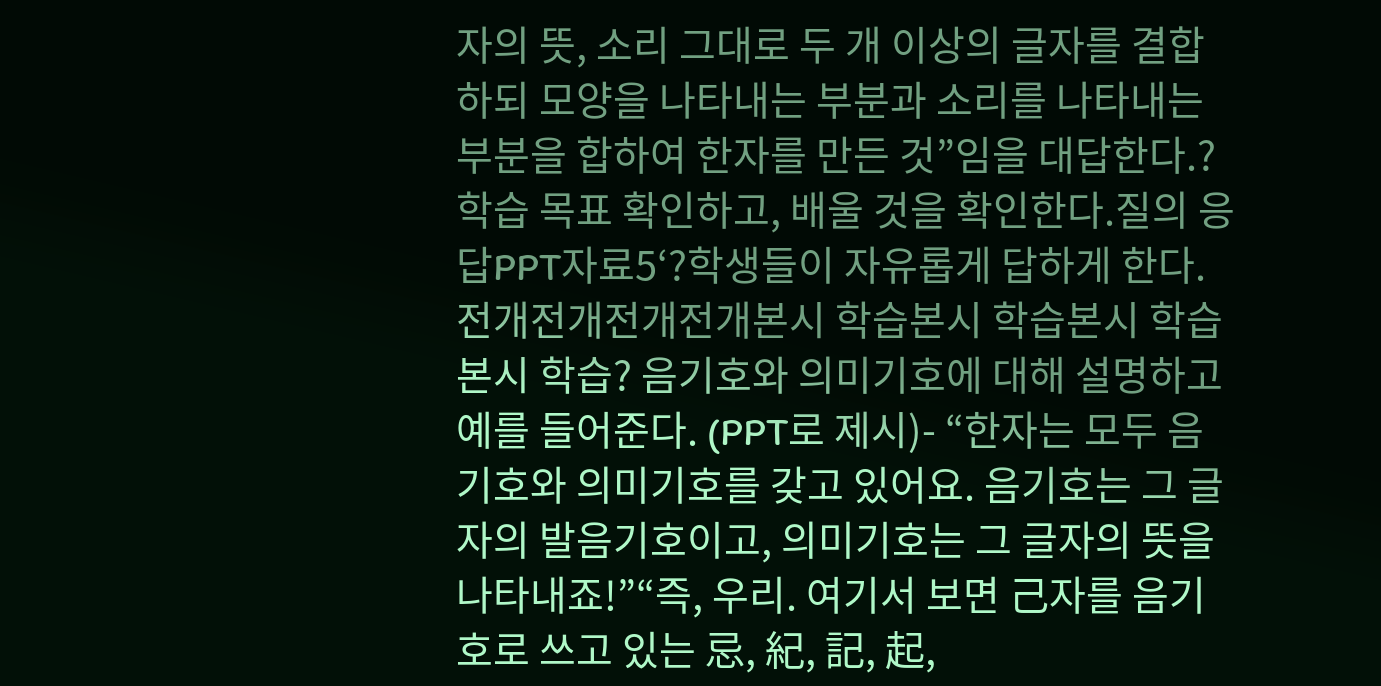자의 뜻, 소리 그대로 두 개 이상의 글자를 결합하되 모양을 나타내는 부분과 소리를 나타내는 부분을 합하여 한자를 만든 것”임을 대답한다.? 학습 목표 확인하고, 배울 것을 확인한다.질의 응답PPT자료5‘?학생들이 자유롭게 답하게 한다.전개전개전개전개본시 학습본시 학습본시 학습본시 학습? 음기호와 의미기호에 대해 설명하고 예를 들어준다. (PPT로 제시)- “한자는 모두 음기호와 의미기호를 갖고 있어요. 음기호는 그 글자의 발음기호이고, 의미기호는 그 글자의 뜻을 나타내죠!”“즉, 우리. 여기서 보면 己자를 음기호로 쓰고 있는 忌, 紀, 記, 起,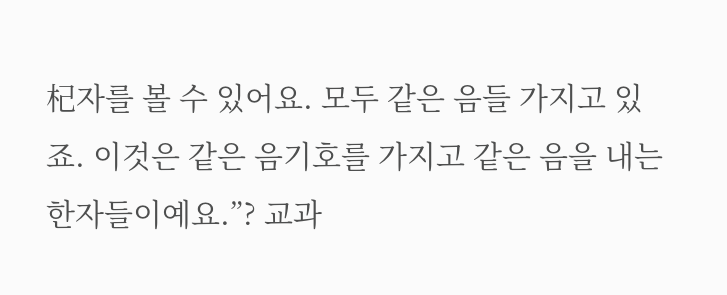杞자를 볼 수 있어요. 모두 같은 음들 가지고 있죠. 이것은 같은 음기호를 가지고 같은 음을 내는 한자들이예요.”? 교과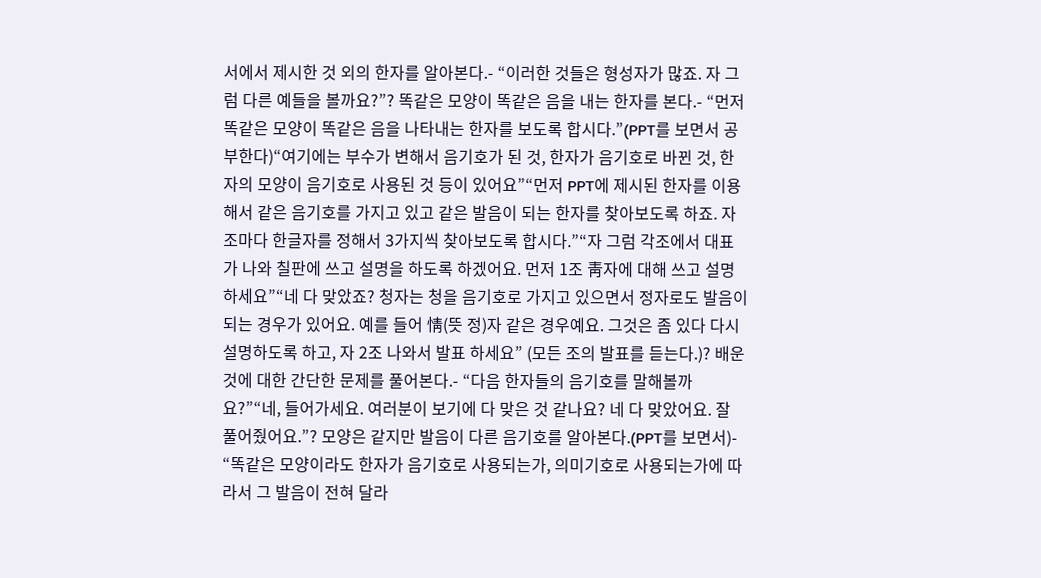서에서 제시한 것 외의 한자를 알아본다.- “이러한 것들은 형성자가 많죠. 자 그럼 다른 예들을 볼까요?”? 똑같은 모양이 똑같은 음을 내는 한자를 본다.- “먼저 똑같은 모양이 똑같은 음을 나타내는 한자를 보도록 합시다.”(PPT를 보면서 공부한다)“여기에는 부수가 변해서 음기호가 된 것, 한자가 음기호로 바뀐 것, 한자의 모양이 음기호로 사용된 것 등이 있어요”“먼저 PPT에 제시된 한자를 이용해서 같은 음기호를 가지고 있고 같은 발음이 되는 한자를 찾아보도록 하죠. 자 조마다 한글자를 정해서 3가지씩 찾아보도록 합시다.”“자 그럼 각조에서 대표가 나와 칠판에 쓰고 설명을 하도록 하겠어요. 먼저 1조 靑자에 대해 쓰고 설명하세요”“네 다 맞았죠? 청자는 청을 음기호로 가지고 있으면서 정자로도 발음이 되는 경우가 있어요. 예를 들어 情(뜻 정)자 같은 경우예요. 그것은 좀 있다 다시 설명하도록 하고, 자 2조 나와서 발표 하세요” (모든 조의 발표를 듣는다.)? 배운 것에 대한 간단한 문제를 풀어본다.- “다음 한자들의 음기호를 말해볼까요?”“네, 들어가세요. 여러분이 보기에 다 맞은 것 같나요? 네 다 맞았어요. 잘 풀어줬어요.”? 모양은 같지만 발음이 다른 음기호를 알아본다.(PPT를 보면서)- “똑같은 모양이라도 한자가 음기호로 사용되는가, 의미기호로 사용되는가에 따라서 그 발음이 전혀 달라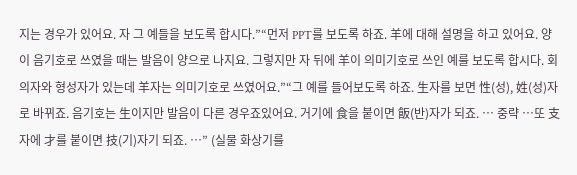지는 경우가 있어요. 자 그 예들을 보도록 합시다.”“먼저 PPT를 보도록 하죠. 羊에 대해 설명을 하고 있어요. 양이 음기호로 쓰였을 때는 발음이 양으로 나지요. 그렇지만 자 뒤에 羊이 의미기호로 쓰인 예를 보도록 합시다. 회의자와 형성자가 있는데 羊자는 의미기호로 쓰였어요.”“그 예를 들어보도록 하죠. 生자를 보면 性(성), 姓(성)자로 바뀌죠. 음기호는 生이지만 발음이 다른 경우죠있어요. 거기에 食을 붙이면 飯(반)자가 되죠. … 중략 …또 支자에 才를 붙이면 技(기)자기 되죠. …” (실물 화상기를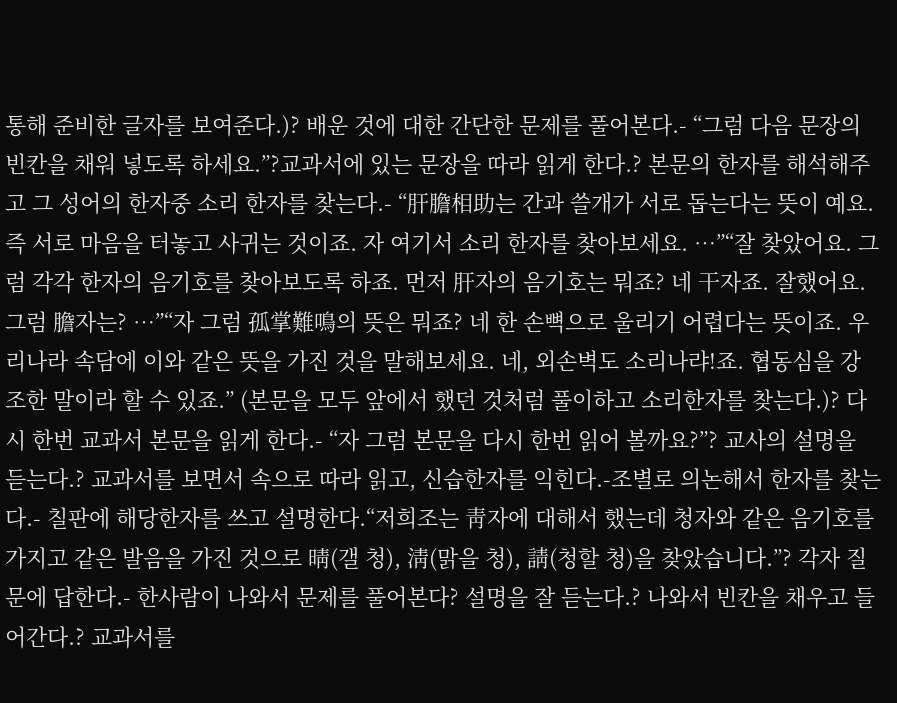통해 준비한 글자를 보여준다.)? 배운 것에 대한 간단한 문제를 풀어본다.- “그럼 다음 문장의 빈칸을 채워 넣도록 하세요.”?교과서에 있는 문장을 따라 읽게 한다.? 본문의 한자를 해석해주고 그 성어의 한자중 소리 한자를 찾는다.- “肝膽相助는 간과 쓸개가 서로 돕는다는 뜻이 예요. 즉 서로 마음을 터놓고 사귀는 것이죠. 자 여기서 소리 한자를 찾아보세요. …”“잘 찾았어요. 그럼 각각 한자의 음기호를 찾아보도록 하죠. 먼저 肝자의 음기호는 뭐죠? 네 干자죠. 잘했어요. 그럼 膽자는? …”“자 그럼 孤掌難鳴의 뜻은 뭐죠? 네 한 손뼉으로 울리기 어렵다는 뜻이죠. 우리나라 속담에 이와 같은 뜻을 가진 것을 말해보세요. 네, 외손벽도 소리나랴!죠. 협동심을 강조한 말이라 할 수 있죠.” (본문을 모두 앞에서 했던 것처럼 풀이하고 소리한자를 찾는다.)? 다시 한번 교과서 본문을 읽게 한다.- “자 그럼 본문을 다시 한번 읽어 볼까요?”? 교사의 설명을 듣는다.? 교과서를 보면서 속으로 따라 읽고, 신습한자를 익힌다.-조별로 의논해서 한자를 찾는다.- 칠판에 해당한자를 쓰고 설명한다.“저희조는 靑자에 대해서 했는데 청자와 같은 음기호를 가지고 같은 발음을 가진 것으로 晴(갤 청), 淸(맑을 청), 請(청할 청)을 찾았습니다.”? 각자 질문에 답한다.- 한사람이 나와서 문제를 풀어본다? 설명을 잘 듣는다.? 나와서 빈칸을 채우고 들어간다.? 교과서를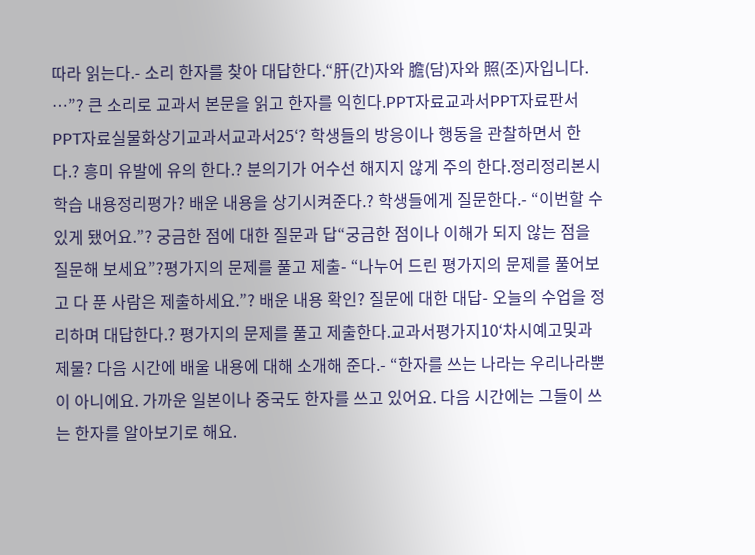따라 읽는다.- 소리 한자를 찾아 대답한다.“肝(간)자와 膽(담)자와 照(조)자입니다. …”? 큰 소리로 교과서 본문을 읽고 한자를 익힌다.PPT자료교과서PPT자료판서PPT자료실물화상기교과서교과서25‘? 학생들의 방응이나 행동을 관찰하면서 한다.? 흥미 유발에 유의 한다.? 분의기가 어수선 해지지 않게 주의 한다.정리정리본시학습 내용정리평가? 배운 내용을 상기시켜준다.? 학생들에게 질문한다.- “이번할 수 있게 됐어요.”? 궁금한 점에 대한 질문과 답“궁금한 점이나 이해가 되지 않는 점을 질문해 보세요”?평가지의 문제를 풀고 제출- “나누어 드린 평가지의 문제를 풀어보고 다 푼 사람은 제출하세요.”? 배운 내용 확인? 질문에 대한 대답- 오늘의 수업을 정리하며 대답한다.? 평가지의 문제를 풀고 제출한다.교과서평가지10‘차시예고및과제물? 다음 시간에 배울 내용에 대해 소개해 준다.- “한자를 쓰는 나라는 우리나라뿐이 아니에요. 가까운 일본이나 중국도 한자를 쓰고 있어요. 다음 시간에는 그들이 쓰는 한자를 알아보기로 해요.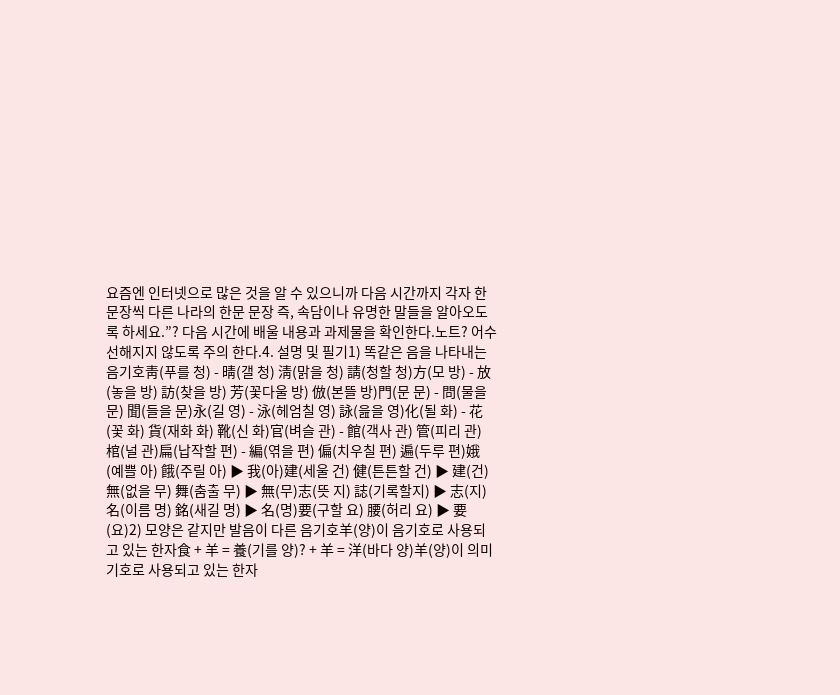요즘엔 인터넷으로 많은 것을 알 수 있으니까 다음 시간까지 각자 한 문장씩 다른 나라의 한문 문장 즉, 속담이나 유명한 말들을 알아오도록 하세요.”? 다음 시간에 배울 내용과 과제물을 확인한다.노트? 어수선해지지 않도록 주의 한다.4. 설명 및 필기1) 똑같은 음을 나타내는 음기호靑(푸를 청) - 晴(갤 청) 淸(맑을 청) 請(청할 청)方(모 방) - 放(놓을 방) 訪(찾을 방) 芳(꽃다울 방) 倣(본뜰 방)門(문 문) - 問(물을 문) 聞(들을 문)永(길 영) - 泳(헤엄칠 영) 詠(읊을 영)化(될 화) - 花(꽃 화) 貨(재화 화) 靴(신 화)官(벼슬 관) - 館(객사 관) 管(피리 관) 棺(널 관)扁(납작할 편) - 編(엮을 편) 偏(치우칠 편) 遍(두루 편)娥(예쁠 아) 餓(주릴 아) ▶ 我(아)建(세울 건) 健(튼튼할 건) ▶ 建(건)無(없을 무) 舞(춤출 무) ▶ 無(무)志(뜻 지) 誌(기록할지) ▶ 志(지)名(이름 명) 銘(새길 명) ▶ 名(명)要(구할 요) 腰(허리 요) ▶ 要(요)2) 모양은 같지만 발음이 다른 음기호羊(양)이 음기호로 사용되고 있는 한자食 + 羊 = 養(기를 양)? + 羊 = 洋(바다 양)羊(양)이 의미기호로 사용되고 있는 한자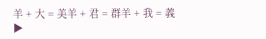羊 + 大 = 美羊 + 君 = 群羊 + 我 = 義▶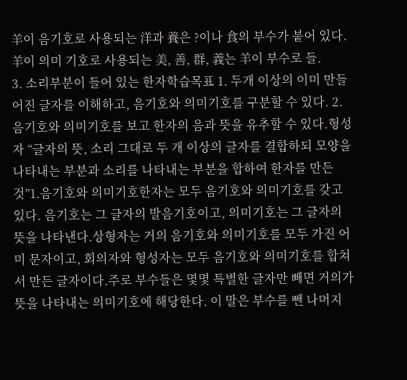羊이 음기호로 사용되는 洋과 養은 ?이나 食의 부수가 붙어 있다. 羊이 의미 기호로 사용되는 美, 善, 群, 義는 羊이 부수로 들.
3. 소리부분이 들어 있는 한자학습목표 1. 두개 이상의 이미 만들어진 글자를 이해하고, 음기호와 의미기호를 구분할 수 있다. 2. 음기호와 의미기호를 보고 한자의 음과 뜻을 유추할 수 있다.형성자 “글자의 뜻, 소리 그대로 두 개 이상의 글자를 결합하되 모양을 나타내는 부분과 소리를 나타내는 부분을 합하여 한자를 만든 것”1.음기호와 의미기호한자는 모두 음기호와 의미기호를 갖고 있다. 음기호는 그 글자의 발음기호이고, 의미기호는 그 글자의 뜻을 나타낸다.상형자는 거의 음기호와 의미기호를 모두 가진 어미 문자이고, 회의자와 형성자는 모두 음기호와 의미기호를 합쳐서 만든 글자이다.주로 부수들은 몇몇 특별한 글자만 빼면 거의가 뜻을 나타내는 의미기호에 해당한다. 이 말은 부수를 뺀 나머지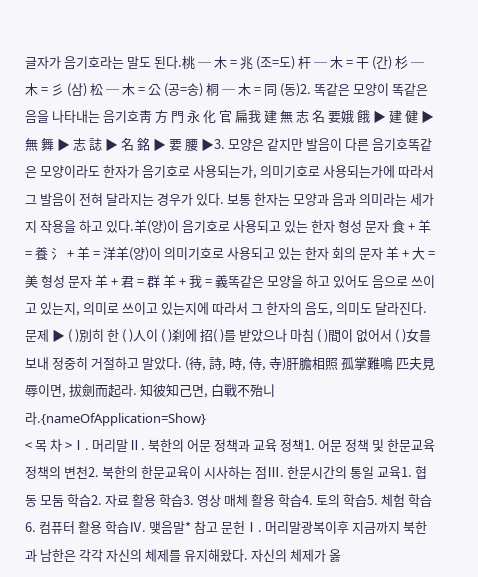글자가 음기호라는 말도 된다.桃 ─ 木 = 兆 (조=도) 杆 ─ 木 = 干 (간) 杉 ─ 木 = 彡 (삼) 松 ─ 木 = 公 (공=송) 桐 ─ 木 = 同 (동)2. 똑같은 모양이 똑같은 음을 나타내는 음기호靑 方 門 永 化 官 扁我 建 無 志 名 要娥 餓 ▶ 建 健 ▶ 無 舞 ▶ 志 誌 ▶ 名 銘 ▶ 要 腰 ▶3. 모양은 같지만 발음이 다른 음기호똑같은 모양이라도 한자가 음기호로 사용되는가, 의미기호로 사용되는가에 따라서 그 발음이 전혀 달라지는 경우가 있다. 보통 한자는 모양과 음과 의미라는 세가지 작용을 하고 있다.羊(양)이 음기호로 사용되고 있는 한자 형성 문자 食 + 羊 = 養 氵 + 羊 = 洋羊(양)이 의미기호로 사용되고 있는 한자 회의 문자 羊 + 大 = 美 형성 문자 羊 + 君 = 群 羊 + 我 = 義똑같은 모양을 하고 있어도 음으로 쓰이고 있는지, 의미로 쓰이고 있는지에 따라서 그 한자의 음도, 의미도 달라진다.문제 ▶ ( )別히 한 ( )人이 ( )刹에 招( )를 받았으나 마침 ( )間이 없어서 ( )女를 보내 정중히 거절하고 말았다. (待, 詩, 時, 侍, 寺)肝膽相照 孤掌難鳴 匹夫見辱이면, 拔劍而起라. 知彼知己면, 白戰不殆니라.{nameOfApplication=Show}
< 목 차 >Ⅰ. 머리말Ⅱ. 북한의 어문 정책과 교육 정책1. 어문 정책 및 한문교육정책의 변천2. 북한의 한문교육이 시사하는 점Ⅲ. 한문시간의 통일 교육1. 협동 모둠 학습2. 자료 활용 학습3. 영상 매체 활용 학습4. 토의 학습5. 체험 학습6. 컴퓨터 활용 학습Ⅳ. 맺음말* 참고 문헌Ⅰ. 머리말광복이후 지금까지 북한과 남한은 각각 자신의 체제를 유지해왔다. 자신의 체제가 옳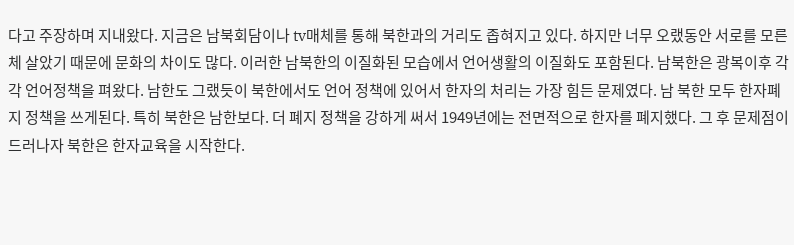다고 주장하며 지내왔다. 지금은 남북회담이나 tv매체를 통해 북한과의 거리도 좁혀지고 있다. 하지만 너무 오랬동안 서로를 모른체 살았기 때문에 문화의 차이도 많다. 이러한 남북한의 이질화된 모습에서 언어생활의 이질화도 포함된다. 남북한은 광복이후 각각 언어정책을 펴왔다. 남한도 그랬듯이 북한에서도 언어 정책에 있어서 한자의 처리는 가장 힘든 문제였다. 남 북한 모두 한자폐지 정책을 쓰게된다. 특히 북한은 남한보다. 더 폐지 정책을 강하게 써서 1949년에는 전면적으로 한자를 폐지했다. 그 후 문제점이 드러나자 북한은 한자교육을 시작한다.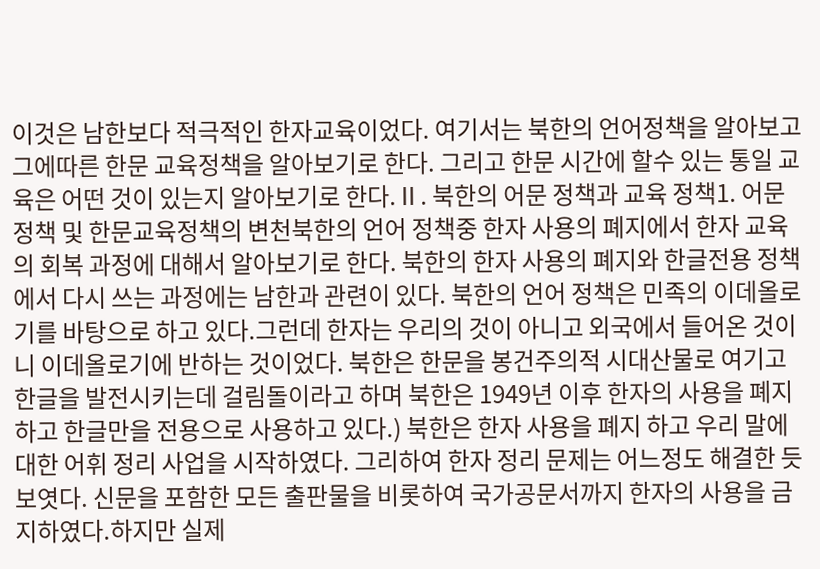이것은 남한보다 적극적인 한자교육이었다. 여기서는 북한의 언어정책을 알아보고 그에따른 한문 교육정책을 알아보기로 한다. 그리고 한문 시간에 할수 있는 통일 교육은 어떤 것이 있는지 알아보기로 한다.Ⅱ. 북한의 어문 정책과 교육 정책1. 어문 정책 및 한문교육정책의 변천북한의 언어 정책중 한자 사용의 폐지에서 한자 교육의 회복 과정에 대해서 알아보기로 한다. 북한의 한자 사용의 폐지와 한글전용 정책에서 다시 쓰는 과정에는 남한과 관련이 있다. 북한의 언어 정책은 민족의 이데올로기를 바탕으로 하고 있다.그런데 한자는 우리의 것이 아니고 외국에서 들어온 것이니 이데올로기에 반하는 것이었다. 북한은 한문을 봉건주의적 시대산물로 여기고 한글을 발전시키는데 걸림돌이라고 하며 북한은 1949년 이후 한자의 사용을 폐지하고 한글만을 전용으로 사용하고 있다.) 북한은 한자 사용을 폐지 하고 우리 말에 대한 어휘 정리 사업을 시작하였다. 그리하여 한자 정리 문제는 어느정도 해결한 듯 보엿다. 신문을 포함한 모든 출판물을 비롯하여 국가공문서까지 한자의 사용을 금지하였다.하지만 실제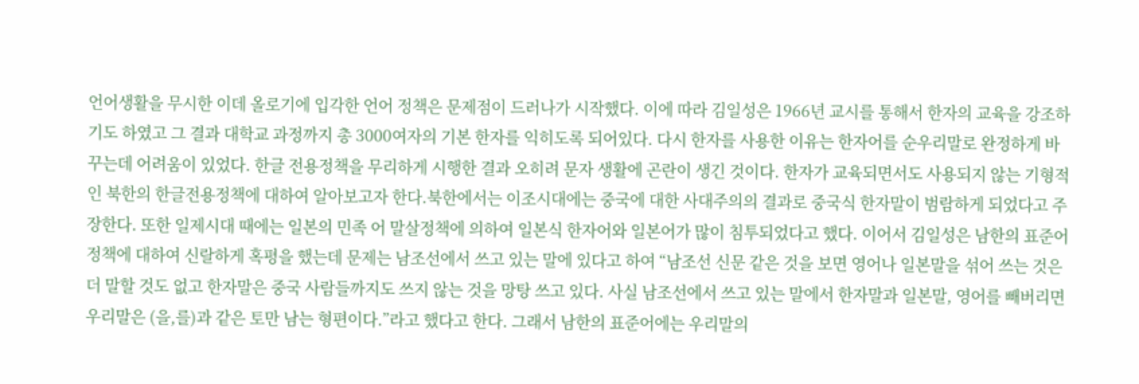언어생활을 무시한 이데 올로기에 입각한 언어 정책은 문제점이 드러나가 시작했다. 이에 따라 김일성은 1966년 교시를 통해서 한자의 교육을 강조하기도 하였고 그 결과 대학교 과정까지 총 3000여자의 기본 한자를 익히도록 되어있다. 다시 한자를 사용한 이유는 한자어를 순우리말로 완정하게 바꾸는데 어려움이 있었다. 한글 전용정책을 무리하게 시행한 결과 오히려 문자 생활에 곤란이 생긴 것이다. 한자가 교육되면서도 사용되지 않는 기형적인 북한의 한글전용정책에 대하여 알아보고자 한다.북한에서는 이조시대에는 중국에 대한 사대주의의 결과로 중국식 한자말이 범람하게 되었다고 주장한다. 또한 일제시대 때에는 일본의 민족 어 말살정책에 의하여 일본식 한자어와 일본어가 많이 침투되었다고 했다. 이어서 김일성은 남한의 표준어 정책에 대하여 신랄하게 혹평을 했는데 문제는 남조선에서 쓰고 있는 말에 있다고 하여 “남조선 신문 같은 것을 보면 영어나 일본말을 섞어 쓰는 것은 더 말할 것도 없고 한자말은 중국 사람들까지도 쓰지 않는 것을 망탕 쓰고 있다. 사실 남조선에서 쓰고 있는 말에서 한자말과 일본말, 영어를 빼버리면 우리말은 (을,를)과 같은 토만 남는 형편이다.”라고 했다고 한다. 그래서 남한의 표준어에는 우리말의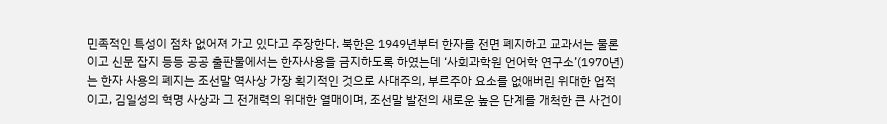민족적인 특성이 점차 없어져 가고 있다고 주장한다. 북한은 1949년부터 한자를 전면 폐지하고 교과서는 물론이고 신문 잡지 등등 공공 출판물에서는 한자사용을 금지하도록 하였는데 ‘사회과학원 언어학 연구소’(1970년)는 한자 사용의 폐지는 조선말 역사상 가장 획기적인 것으로 사대주의, 부르주아 요소를 없애버린 위대한 업적이고, 김일성의 혁명 사상과 그 전개력의 위대한 열매이며, 조선말 발전의 새로운 높은 단계를 개척한 큰 사건이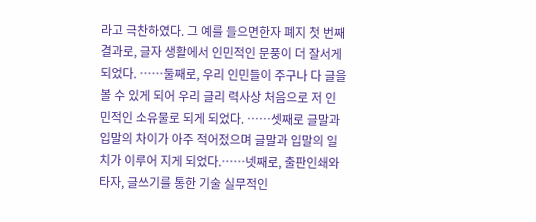라고 극찬하였다. 그 예를 들으면한자 폐지 첫 번째 결과로, 글자 생활에서 인민적인 문풍이 더 잘서게 되었다. ……둘째로, 우리 인민들이 주구나 다 글을 볼 수 있게 되어 우리 글리 력사상 처음으로 저 인민적인 소유물로 되게 되었다. ……셋째로 글말과 입말의 차이가 아주 적어젔으며 글말과 입말의 일치가 이루어 지게 되었다.……넷째로, 출판인쇄와 타자, 글쓰기를 통한 기술 실무적인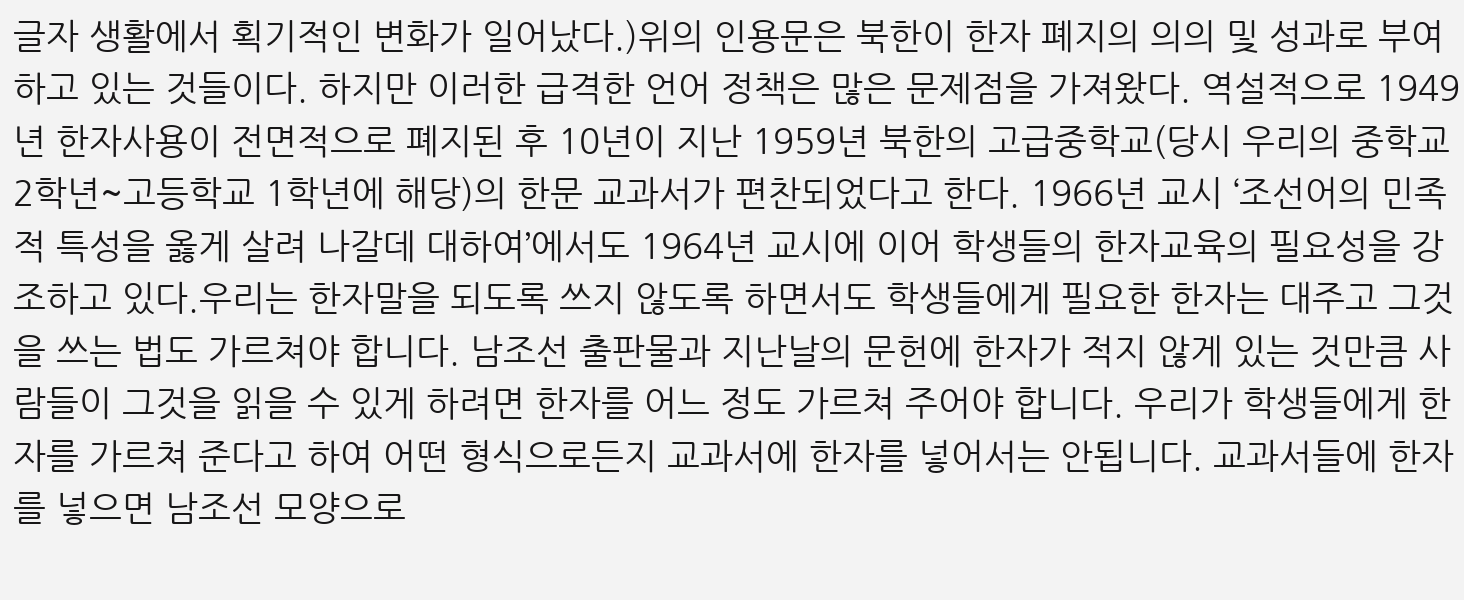글자 생활에서 획기적인 변화가 일어났다.)위의 인용문은 북한이 한자 폐지의 의의 및 성과로 부여하고 있는 것들이다. 하지만 이러한 급격한 언어 정책은 많은 문제점을 가져왔다. 역설적으로 1949년 한자사용이 전면적으로 폐지된 후 10년이 지난 1959년 북한의 고급중학교(당시 우리의 중학교2학년~고등학교 1학년에 해당)의 한문 교과서가 편찬되었다고 한다. 1966년 교시 ‘조선어의 민족적 특성을 옳게 살려 나갈데 대하여’에서도 1964년 교시에 이어 학생들의 한자교육의 필요성을 강조하고 있다.우리는 한자말을 되도록 쓰지 않도록 하면서도 학생들에게 필요한 한자는 대주고 그것을 쓰는 법도 가르쳐야 합니다. 남조선 출판물과 지난날의 문헌에 한자가 적지 않게 있는 것만큼 사람들이 그것을 읽을 수 있게 하려면 한자를 어느 정도 가르쳐 주어야 합니다. 우리가 학생들에게 한자를 가르쳐 준다고 하여 어떤 형식으로든지 교과서에 한자를 넣어서는 안됩니다. 교과서들에 한자를 넣으면 남조선 모양으로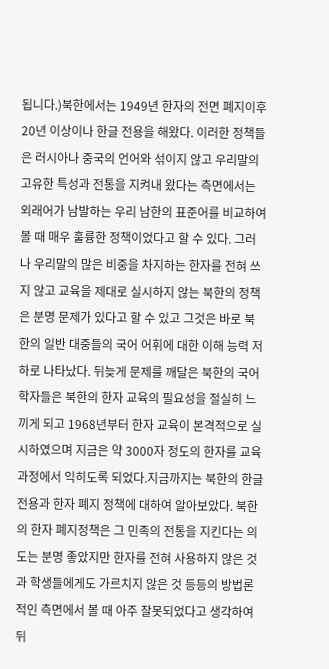됩니다.)북한에서는 1949년 한자의 전면 폐지이후 20년 이상이나 한글 전용을 해왔다. 이러한 정책들은 러시아나 중국의 언어와 섞이지 않고 우리말의 고유한 특성과 전통을 지켜내 왔다는 측면에서는 외래어가 남발하는 우리 남한의 표준어를 비교하여 볼 때 매우 훌륭한 정책이었다고 할 수 있다. 그러나 우리말의 많은 비중을 차지하는 한자를 전혀 쓰지 않고 교육을 제대로 실시하지 않는 북한의 정책은 분명 문제가 있다고 할 수 있고 그것은 바로 북한의 일반 대중들의 국어 어휘에 대한 이해 능력 저하로 나타났다. 뒤늦게 문제를 깨달은 북한의 국어학자들은 북한의 한자 교육의 필요성을 절실히 느끼게 되고 1968년부터 한자 교육이 본격적으로 실시하였으며 지금은 약 3000자 정도의 한자를 교육과정에서 익히도록 되었다.지금까지는 북한의 한글전용과 한자 폐지 정책에 대하여 알아보았다. 북한의 한자 폐지정책은 그 민족의 전통을 지킨다는 의도는 분명 좋았지만 한자를 전혀 사용하지 않은 것과 학생들에게도 가르치지 않은 것 등등의 방법론적인 측면에서 볼 때 아주 잘못되었다고 생각하여 뒤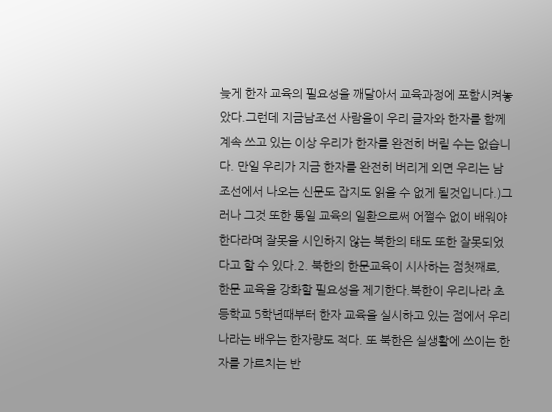늦게 한자 교육의 필요성을 깨달아서 교육과정에 포함시켜놓았다.그런데 지금남조선 사람을이 우리 글자와 한자를 함께 계속 쓰고 있는 이상 우리가 한자를 완전히 버릴 수는 없습니다. 만일 우리가 지금 한자를 완전히 버리게 외면 우리는 남조선에서 나오는 신문도 잡지도 읽을 수 없게 될것입니다.)그러나 그것 또한 통일 교육의 일환으로써 어쩔수 없이 배워야 한다라며 잘못을 시인하지 않는 북한의 태도 또한 잘못되었다고 할 수 있다.2. 북한의 한문교육이 시사하는 점첫째로, 한문 교육을 강화할 필요성을 제기한다.북한이 우리나라 초등학교 5학년때부터 한자 교육을 실시하고 있는 점에서 우리나라는 배우는 한자량도 적다. 또 북한은 실생활에 쓰이는 한자를 가르치는 반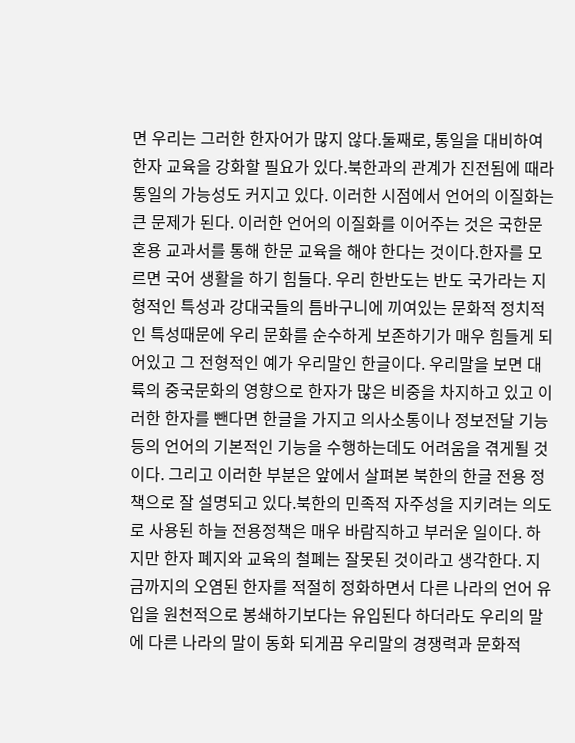면 우리는 그러한 한자어가 많지 않다.둘째로, 통일을 대비하여 한자 교육을 강화할 필요가 있다.북한과의 관계가 진전됨에 때라 통일의 가능성도 커지고 있다. 이러한 시점에서 언어의 이질화는 큰 문제가 된다. 이러한 언어의 이질화를 이어주는 것은 국한문 혼용 교과서를 통해 한문 교육을 해야 한다는 것이다.한자를 모르면 국어 생활을 하기 힘들다. 우리 한반도는 반도 국가라는 지형적인 특성과 강대국들의 틈바구니에 끼여있는 문화적 정치적인 특성때문에 우리 문화를 순수하게 보존하기가 매우 힘들게 되어있고 그 전형적인 예가 우리말인 한글이다. 우리말을 보면 대륙의 중국문화의 영향으로 한자가 많은 비중을 차지하고 있고 이러한 한자를 뺀다면 한글을 가지고 의사소통이나 정보전달 기능등의 언어의 기본적인 기능을 수행하는데도 어려움을 겪게될 것이다. 그리고 이러한 부분은 앞에서 살펴본 북한의 한글 전용 정책으로 잘 설명되고 있다.북한의 민족적 자주성을 지키려는 의도로 사용된 하늘 전용정책은 매우 바람직하고 부러운 일이다. 하지만 한자 폐지와 교육의 철폐는 잘못된 것이라고 생각한다. 지금까지의 오염된 한자를 적절히 정화하면서 다른 나라의 언어 유입을 원천적으로 봉쇄하기보다는 유입된다 하더라도 우리의 말에 다른 나라의 말이 동화 되게끔 우리말의 경쟁력과 문화적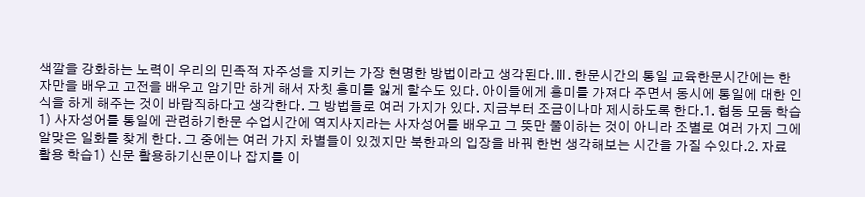색깔을 강화하는 노력이 우리의 민족적 자주성을 지키는 가장 현명한 방법이라고 생각된다.Ⅲ. 한문시간의 통일 교육한문시간에는 한자만을 배우고 고전을 배우고 암기만 하게 해서 자칫 흥미를 잃게 할수도 있다. 아이들에게 흥미를 가져다 주면서 동시에 통일에 대한 인식을 하게 해주는 것이 바람직하다고 생각한다. 그 방법들로 여러 가지가 있다. 지금부터 조금이나마 제시하도록 한다.1. 협동 모둠 학습1) 사자성어를 통일에 관련하기한문 수업시간에 역지사지라는 사자성어를 배우고 그 뜻만 풀이하는 것이 아니라 조별로 여러 가지 그에 알맞은 일화를 찾게 한다. 그 중에는 여러 가지 차별들이 있겠지만 북한과의 입장을 바꿔 한번 생각해보는 시간을 가질 수있다.2. 자료 활용 학습1) 신문 활용하기신문이나 잡지를 이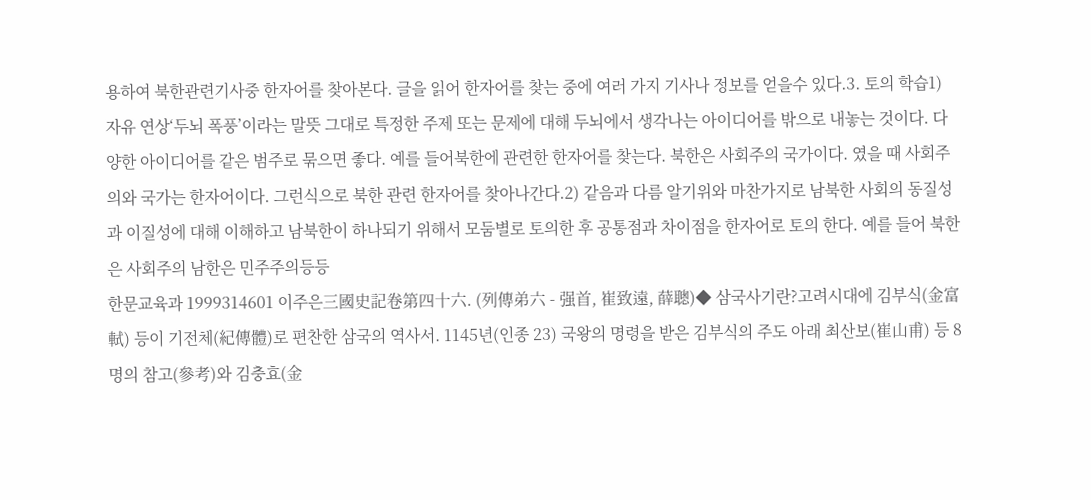용하여 북한관련기사중 한자어를 찾아본다. 글을 읽어 한자어를 찾는 중에 여러 가지 기사나 정보를 얻을수 있다.3. 토의 학습1) 자유 연상‘두뇌 폭풍’이라는 말뜻 그대로 특정한 주제 또는 문제에 대해 두뇌에서 생각나는 아이디어를 밖으로 내놓는 것이다. 다양한 아이디어를 같은 범주로 묶으면 좋다. 예를 들어북한에 관련한 한자어를 찾는다. 북한은 사회주의 국가이다. 였을 때 사회주의와 국가는 한자어이다. 그런식으로 북한 관련 한자어를 찾아나간다.2) 같음과 다름 알기위와 마찬가지로 남북한 사회의 동질성과 이질성에 대해 이해하고 남북한이 하나되기 위해서 모둠별로 토의한 후 공통점과 차이점을 한자어로 토의 한다. 예를 들어 북한은 사회주의 남한은 민주주의등등
한문교육과 1999314601 이주은三國史記卷第四十六. (列傳弟六 - 强首, 崔致遠, 薛聰)◆ 삼국사기란?고려시대에 김부식(金富軾) 등이 기전체(紀傳體)로 편찬한 삼국의 역사서. 1145년(인종 23) 국왕의 명령을 받은 김부식의 주도 아래 최산보(崔山甫) 등 8명의 참고(參考)와 김충효(金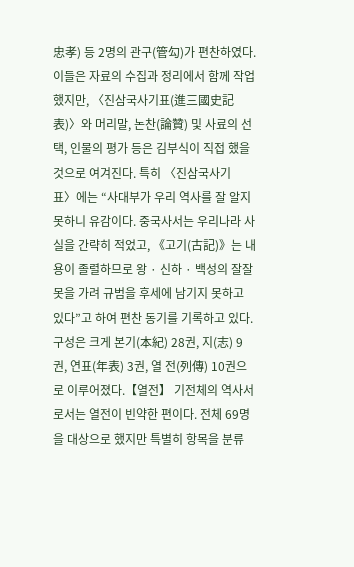忠孝) 등 2명의 관구(管勾)가 편찬하였다. 이들은 자료의 수집과 정리에서 함께 작업했지만, 〈진삼국사기표(進三國史記表)〉와 머리말, 논찬(論贊) 및 사료의 선택, 인물의 평가 등은 김부식이 직접 했을 것으로 여겨진다. 특히 〈진삼국사기 표〉에는 “사대부가 우리 역사를 잘 알지 못하니 유감이다. 중국사서는 우리나라 사실을 간략히 적었고, 《고기(古記)》는 내용이 졸렬하므로 왕 · 신하 · 백성의 잘잘못을 가려 규범을 후세에 남기지 못하고 있다”고 하여 편찬 동기를 기록하고 있다. 구성은 크게 본기(本紀) 28권, 지(志) 9권, 연표(年表) 3권, 열 전(列傳) 10권으로 이루어졌다.【열전】 기전체의 역사서로서는 열전이 빈약한 편이다. 전체 69명을 대상으로 했지만 특별히 항목을 분류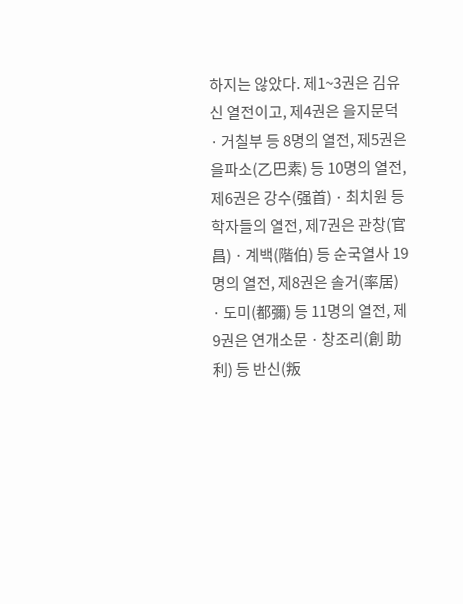하지는 않았다. 제1~3권은 김유신 열전이고, 제4권은 을지문덕 · 거칠부 등 8명의 열전, 제5권은 을파소(乙巴素) 등 10명의 열전, 제6권은 강수(强首) · 최치원 등 학자들의 열전, 제7권은 관창(官昌) · 계백(階伯) 등 순국열사 19명의 열전, 제8권은 솔거(率居) · 도미(都彌) 등 11명의 열전, 제9권은 연개소문 · 창조리(創 助利) 등 반신(叛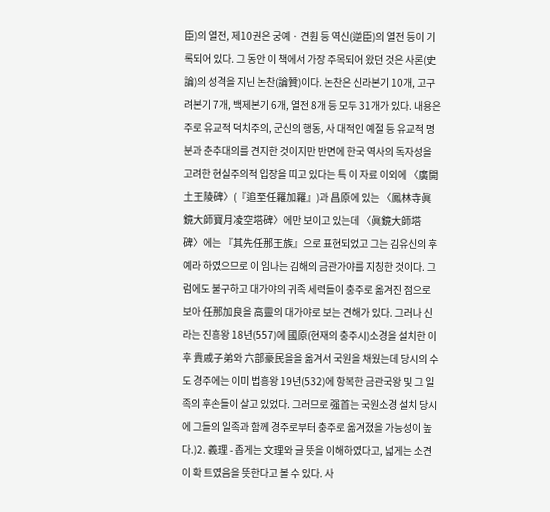臣)의 열전, 제10권은 궁예 · 견훤 등 역신(逆臣)의 열전 등이 기록되어 있다. 그 동안 이 책에서 가장 주목되어 왔던 것은 사론(史論)의 성격을 지닌 논찬(論贊)이다. 논찬은 신라본기 10개, 고구려본기 7개, 백제본기 6개, 열전 8개 등 모두 31개가 있다. 내용은 주로 유교적 덕치주의, 군신의 행동, 사 대적인 예절 등 유교적 명분과 춘추대의를 견지한 것이지만 반면에 한국 역사의 독자성을 고려한 현실주의적 입장을 띠고 있다는 특 이 자료 이외에 〈廣開土王陵碑〉(『追至任羅加羅』)과 昌原에 있는 〈鳳林寺眞鏡大師寶月凌空塔碑〉에만 보이고 있는데 〈眞鏡大師塔碑〉에는 『其先任那王族』으로 표현되었고 그는 김유신의 후예라 하였으므로 이 임나는 김해의 금관가야를 지칭한 것이다. 그럼에도 불구하고 대가야의 귀족 세력들이 충주로 옮겨진 점으로 보아 任那加良을 高靈의 대가야로 보는 견해가 있다. 그러나 신라는 진흥왕 18년(557)에 國原(현재의 충주시)소경을 설치한 이후 貴戚子弟와 六部豪民을을 옮겨서 국원을 채웠는데 당시의 수도 경주에는 이미 법흥왕 19년(532)에 항복한 금관국왕 및 그 일족의 후손들이 살고 있었다. 그러므로 强首는 국원소경 설치 당시에 그들의 일족과 함께 경주로부터 충주로 옮겨졌을 가능성이 높다.)2. 義理 - 좁게는 文理와 글 뜻을 이해하였다고, 넓게는 소견이 확 트였음을 뜻한다고 볼 수 있다. 사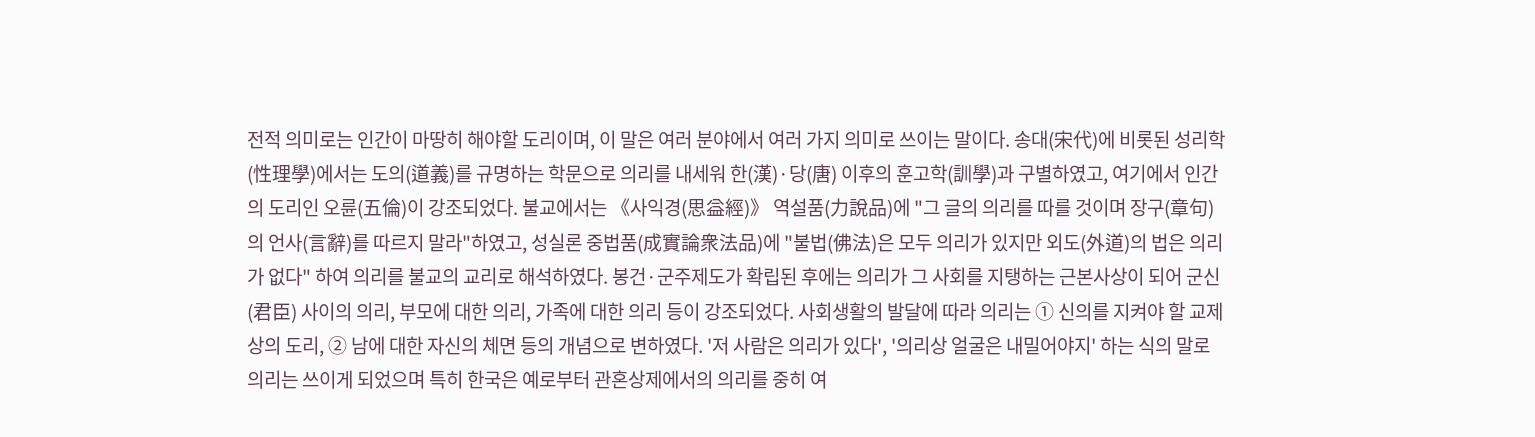전적 의미로는 인간이 마땅히 해야할 도리이며, 이 말은 여러 분야에서 여러 가지 의미로 쓰이는 말이다. 송대(宋代)에 비롯된 성리학(性理學)에서는 도의(道義)를 규명하는 학문으로 의리를 내세워 한(漢)·당(唐) 이후의 훈고학(訓學)과 구별하였고, 여기에서 인간의 도리인 오륜(五倫)이 강조되었다. 불교에서는 《사익경(思益經)》 역설품(力說品)에 "그 글의 의리를 따를 것이며 장구(章句)의 언사(言辭)를 따르지 말라"하였고, 성실론 중법품(成實論衆法品)에 "불법(佛法)은 모두 의리가 있지만 외도(外道)의 법은 의리가 없다" 하여 의리를 불교의 교리로 해석하였다. 봉건·군주제도가 확립된 후에는 의리가 그 사회를 지탱하는 근본사상이 되어 군신(君臣) 사이의 의리, 부모에 대한 의리, 가족에 대한 의리 등이 강조되었다. 사회생활의 발달에 따라 의리는 ① 신의를 지켜야 할 교제상의 도리, ② 남에 대한 자신의 체면 등의 개념으로 변하였다. '저 사람은 의리가 있다', '의리상 얼굴은 내밀어야지' 하는 식의 말로 의리는 쓰이게 되었으며 특히 한국은 예로부터 관혼상제에서의 의리를 중히 여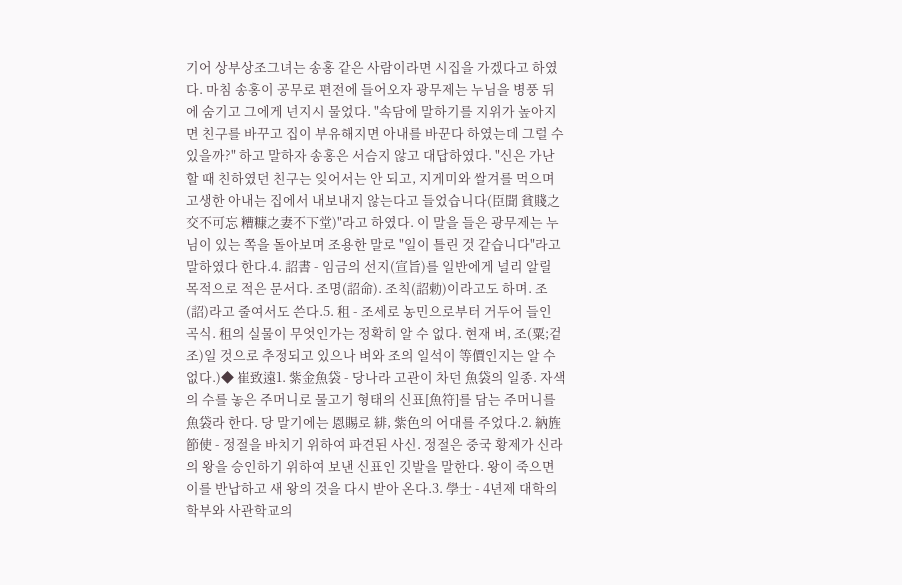기어 상부상조그녀는 송홍 같은 사람이라면 시집을 가겠다고 하였다. 마침 송홍이 공무로 편전에 들어오자 광무제는 누님을 병풍 뒤에 숨기고 그에게 넌지시 물었다. "속담에 말하기를 지위가 높아지면 친구를 바꾸고 집이 부유해지면 아내를 바꾼다 하였는데 그럴 수 있을까?" 하고 말하자 송홍은 서슴지 않고 대답하였다. "신은 가난할 때 친하였던 친구는 잊어서는 안 되고, 지게미와 쌀겨를 먹으며 고생한 아내는 집에서 내보내지 않는다고 들었습니다(臣聞 貧賤之交不可忘 糟糠之妻不下堂)"라고 하였다. 이 말을 들은 광무제는 누님이 있는 쪽을 돌아보며 조용한 말로 "일이 틀린 것 같습니다"라고 말하였다 한다.4. 詔書 - 임금의 선지(宣旨)를 일반에게 널리 알릴 목적으로 적은 문서다. 조명(詔命). 조칙(詔勅)이라고도 하며. 조(詔)라고 줄여서도 쓴다.5. 租 - 조세로 농민으로부터 거두어 들인 곡식. 租의 실물이 무엇인가는 정확히 알 수 없다. 현재 벼, 조(粟;겉조)일 것으로 추정되고 있으나 벼와 조의 일석이 等價인지는 알 수 없다.)◆ 崔致遠1. 紫金魚袋 - 당나라 고관이 차던 魚袋의 일종. 자색의 수를 놓은 주머니로 물고기 형태의 신표[魚符]를 담는 주머니를 魚袋라 한다. 당 말기에는 恩賜로 緋, 紫色의 어대를 주었다.2. 納旌節使 - 정절을 바치기 위하여 파견된 사신. 정절은 중국 황제가 신라의 왕을 승인하기 위하여 보낸 신표인 깃발을 말한다. 왕이 죽으면 이를 반납하고 새 왕의 것을 다시 받아 온다.3. 學士 - 4년제 대학의 학부와 사관학교의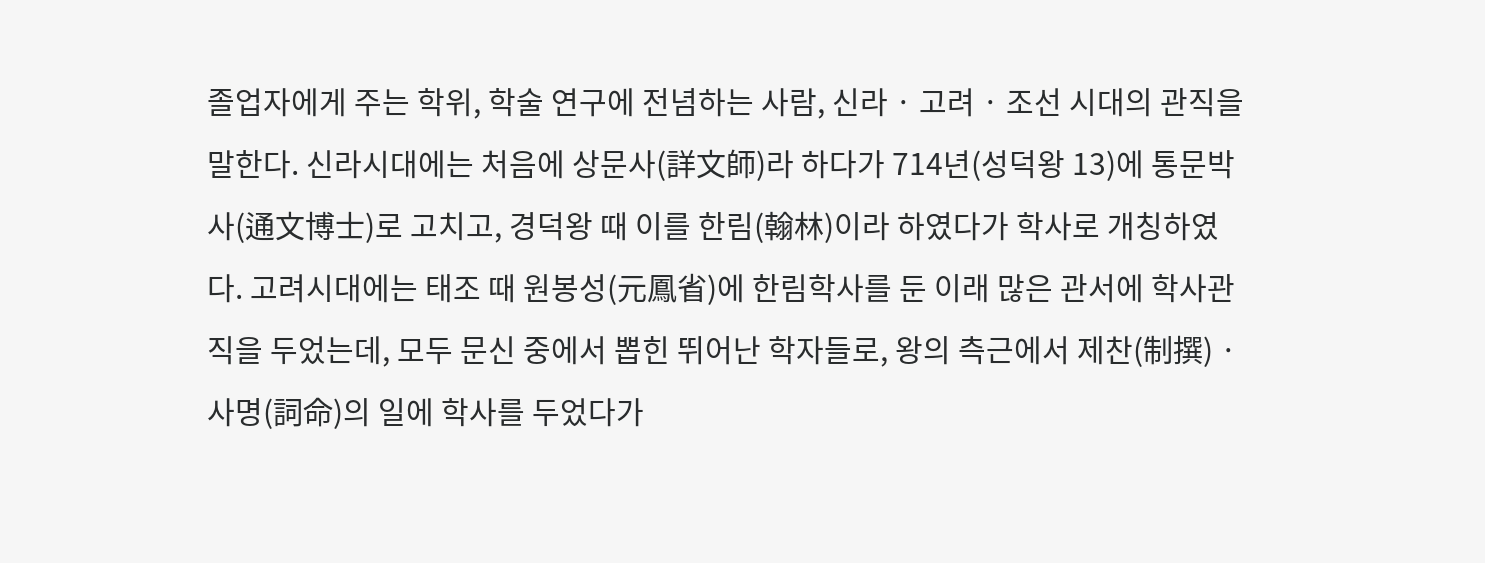졸업자에게 주는 학위, 학술 연구에 전념하는 사람, 신라 · 고려 · 조선 시대의 관직을 말한다. 신라시대에는 처음에 상문사(詳文師)라 하다가 714년(성덕왕 13)에 통문박사(通文博士)로 고치고, 경덕왕 때 이를 한림(翰林)이라 하였다가 학사로 개칭하였다. 고려시대에는 태조 때 원봉성(元鳳省)에 한림학사를 둔 이래 많은 관서에 학사관직을 두었는데, 모두 문신 중에서 뽑힌 뛰어난 학자들로, 왕의 측근에서 제찬(制撰) · 사명(詞命)의 일에 학사를 두었다가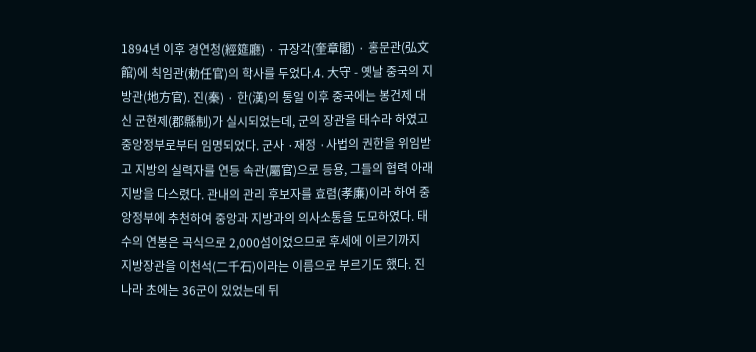1894년 이후 경연청(經筵廳) · 규장각(奎章閣) · 홍문관(弘文館)에 칙임관(勅任官)의 학사를 두었다.4. 大守 - 옛날 중국의 지방관(地方官). 진(秦) · 한(漢)의 통일 이후 중국에는 봉건제 대신 군현제(郡縣制)가 실시되었는데, 군의 장관을 태수라 하였고 중앙정부로부터 임명되었다. 군사 ·재정 ·사법의 권한을 위임받고 지방의 실력자를 연등 속관(屬官)으로 등용, 그들의 협력 아래 지방을 다스렸다. 관내의 관리 후보자를 효렴(孝廉)이라 하여 중앙정부에 추천하여 중앙과 지방과의 의사소통을 도모하였다. 태수의 연봉은 곡식으로 2,000섬이었으므로 후세에 이르기까지 지방장관을 이천석(二千石)이라는 이름으로 부르기도 했다. 진나라 초에는 36군이 있었는데 뒤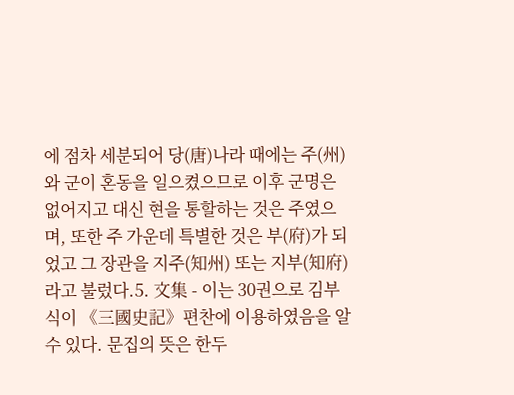에 점차 세분되어 당(唐)나라 때에는 주(州)와 군이 혼동을 일으켰으므로 이후 군명은 없어지고 대신 현을 통할하는 것은 주였으며, 또한 주 가운데 특별한 것은 부(府)가 되었고 그 장관을 지주(知州) 또는 지부(知府)라고 불렀다.5. 文集 - 이는 30권으로 김부식이 《三國史記》편찬에 이용하였음을 알 수 있다. 문집의 뜻은 한두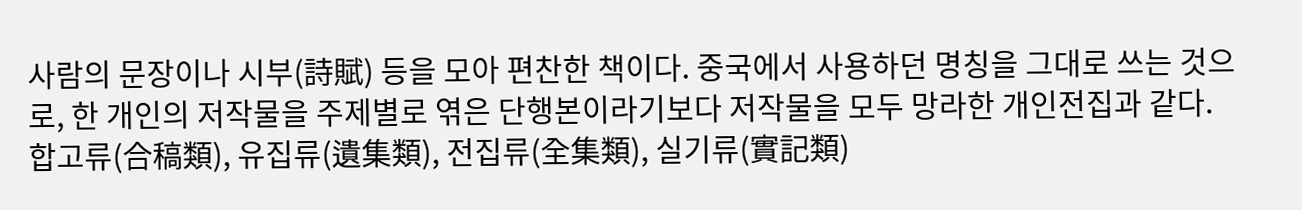사람의 문장이나 시부(詩賦) 등을 모아 편찬한 책이다. 중국에서 사용하던 명칭을 그대로 쓰는 것으로, 한 개인의 저작물을 주제별로 엮은 단행본이라기보다 저작물을 모두 망라한 개인전집과 같다. 합고류(合稿類), 유집류(遺集類), 전집류(全集類), 실기류(實記類)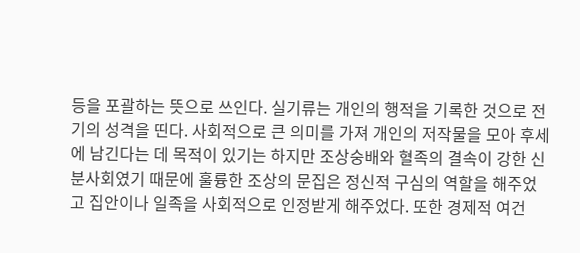등을 포괄하는 뜻으로 쓰인다. 실기류는 개인의 행적을 기록한 것으로 전기의 성격을 띤다. 사회적으로 큰 의미를 가져 개인의 저작물을 모아 후세에 남긴다는 데 목적이 있기는 하지만 조상숭배와 혈족의 결속이 강한 신분사회였기 때문에 훌륭한 조상의 문집은 정신적 구심의 역할을 해주었고 집안이나 일족을 사회적으로 인정받게 해주었다. 또한 경제적 여건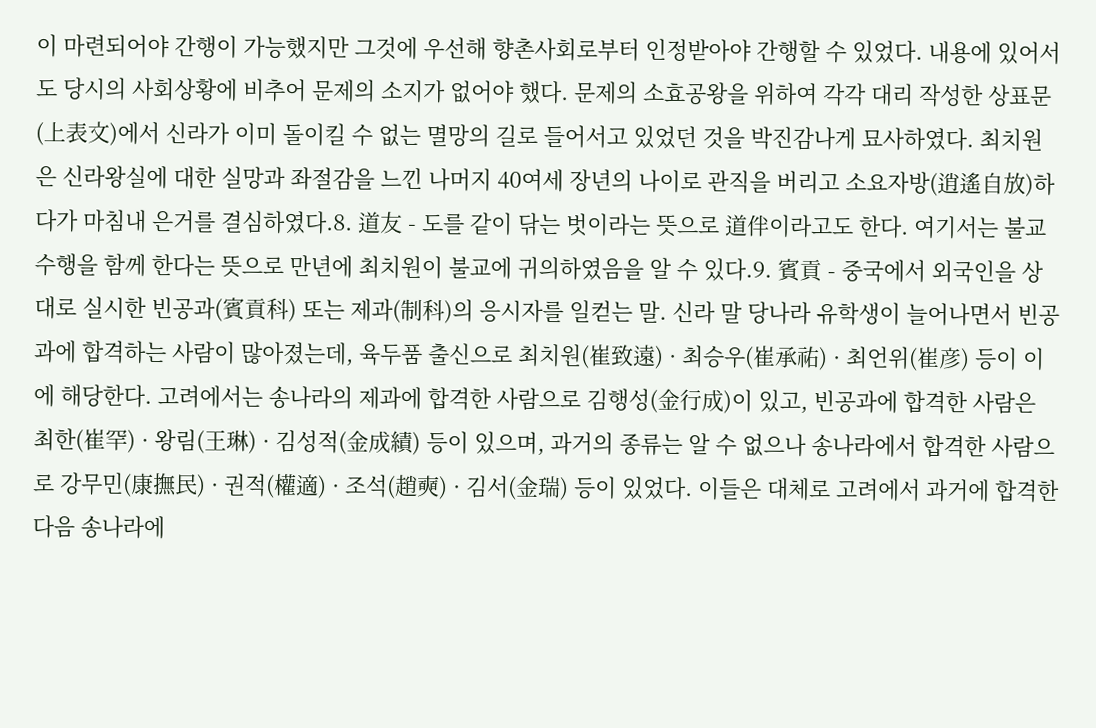이 마련되어야 간행이 가능했지만 그것에 우선해 향촌사회로부터 인정받아야 간행할 수 있었다. 내용에 있어서도 당시의 사회상황에 비추어 문제의 소지가 없어야 했다. 문제의 소효공왕을 위하여 각각 대리 작성한 상표문(上表文)에서 신라가 이미 돌이킬 수 없는 멸망의 길로 들어서고 있었던 것을 박진감나게 묘사하였다. 최치원은 신라왕실에 대한 실망과 좌절감을 느낀 나머지 40여세 장년의 나이로 관직을 버리고 소요자방(逍遙自放)하다가 마침내 은거를 결심하였다.8. 道友 - 도를 같이 닦는 벗이라는 뜻으로 道伴이라고도 한다. 여기서는 불교 수행을 함께 한다는 뜻으로 만년에 최치원이 불교에 귀의하였음을 알 수 있다.9. 賓貢 - 중국에서 외국인을 상대로 실시한 빈공과(賓貢科) 또는 제과(制科)의 응시자를 일컫는 말. 신라 말 당나라 유학생이 늘어나면서 빈공과에 합격하는 사람이 많아졌는데, 육두품 출신으로 최치원(崔致遠) · 최승우(崔承祐) · 최언위(崔彦) 등이 이에 해당한다. 고려에서는 송나라의 제과에 합격한 사람으로 김행성(金行成)이 있고, 빈공과에 합격한 사람은 최한(崔罕) · 왕림(王琳) · 김성적(金成績) 등이 있으며, 과거의 종류는 알 수 없으나 송나라에서 합격한 사람으로 강무민(康撫民) · 권적(權適) · 조석(趙奭) · 김서(金瑞) 등이 있었다. 이들은 대체로 고려에서 과거에 합격한 다음 송나라에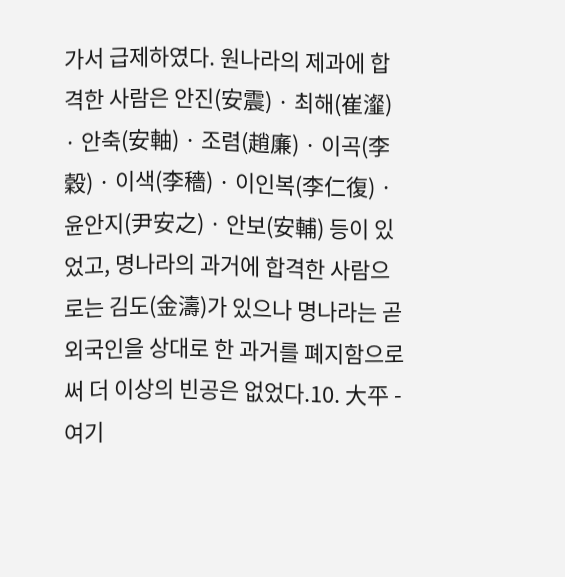가서 급제하였다. 원나라의 제과에 합격한 사람은 안진(安震) · 최해(崔瀣) · 안축(安軸) · 조렴(趙廉) · 이곡(李穀) · 이색(李穡) · 이인복(李仁復) · 윤안지(尹安之) · 안보(安輔) 등이 있었고, 명나라의 과거에 합격한 사람으로는 김도(金濤)가 있으나 명나라는 곧 외국인을 상대로 한 과거를 폐지함으로써 더 이상의 빈공은 없었다.10. 大平 - 여기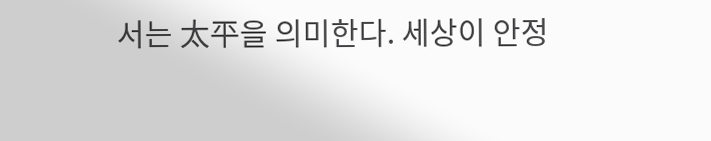서는 太平을 의미한다. 세상이 안정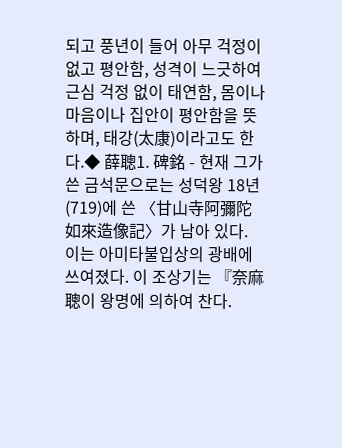되고 풍년이 들어 아무 걱정이 없고 평안함, 성격이 느긋하여 근심 걱정 없이 태연함, 몸이나 마음이나 집안이 평안함을 뜻하며, 태강(太康)이라고도 한다.◆ 薛聰1. 碑銘 - 현재 그가 쓴 금석문으로는 성덕왕 18년(719)에 쓴 〈甘山寺阿彌陀如來造像記〉가 남아 있다. 이는 아미타불입상의 광배에 쓰여졌다. 이 조상기는 『奈麻 聰이 왕명에 의하여 찬다.